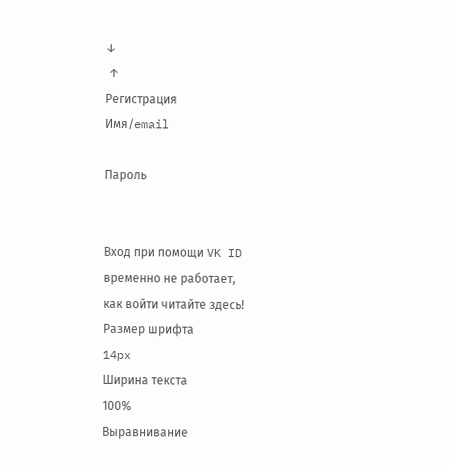↓
 ↑
Регистрация
Имя/email

Пароль


Вход при помощи VK ID
временно не работает,
как войти читайте здесь!
Размер шрифта
14px
Ширина текста
100%
Выравнивание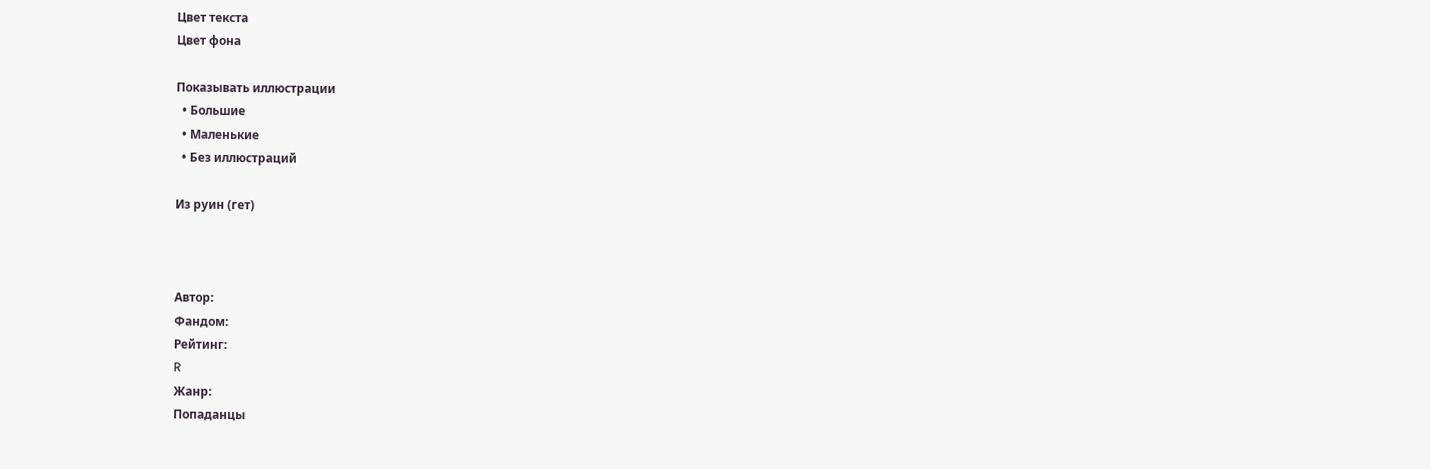Цвет текста
Цвет фона

Показывать иллюстрации
  • Большие
  • Маленькие
  • Без иллюстраций

Из руин (гет)



Автор:
Фандом:
Рейтинг:
R
Жанр:
Попаданцы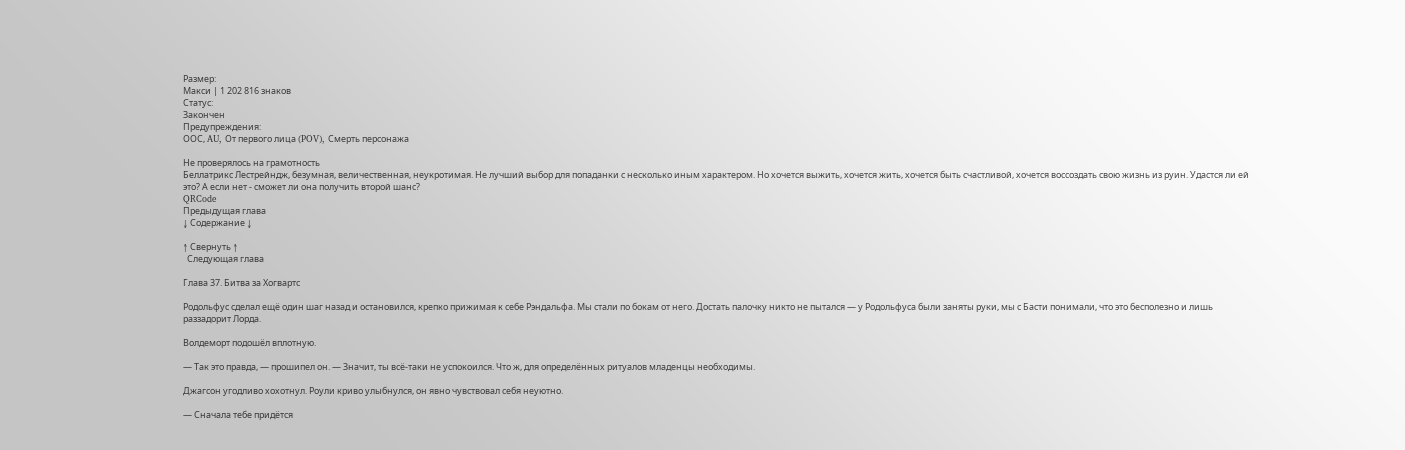Размер:
Макси | 1 202 816 знаков
Статус:
Закончен
Предупреждения:
ООС, AU, От первого лица (POV), Смерть персонажа

Не проверялось на грамотность
Беллатрикс Лестрейндж, безумная, величественная, неукротимая. Не лучший выбор для попаданки с несколько иным характером. Но хочется выжить, хочется жить, хочется быть счастливой, хочется воссоздать свою жизнь из руин. Удастся ли ей это? А если нет - сможет ли она получить второй шанс?
QRCode
Предыдущая глава
↓ Содержание ↓

↑ Свернуть ↑
  Следующая глава

Глава 37. Битва за Хогвартс

Родольфус сделал ещё один шаг назад и остановился, крепко прижимая к себе Рэндальфа. Мы стали по бокам от него. Достать палочку никто не пытался — у Родольфуса были заняты руки, мы с Басти понимали, что это бесполезно и лишь раззадорит Лорда.

Волдеморт подошёл вплотную.

— Так это правда, — прошипел он. — Значит, ты всё-таки не успокоился. Что ж, для определённых ритуалов младенцы необходимы.

Джагсон угодливо хохотнул. Роули криво улыбнулся, он явно чувствовал себя неуютно.

— Сначала тебе придётся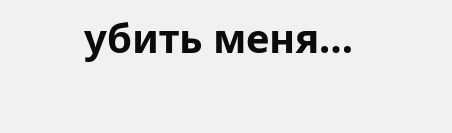убить меня…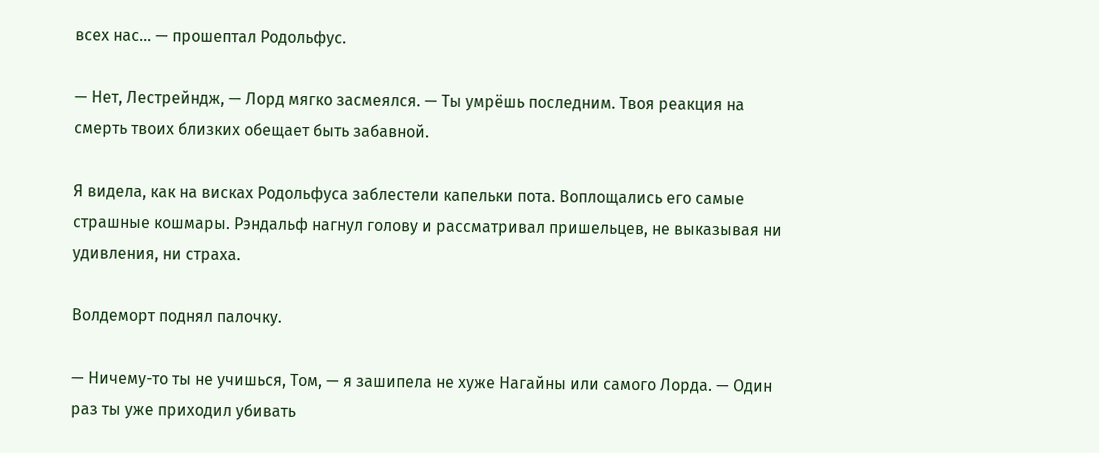всех нас… — прошептал Родольфус.

— Нет, Лестрейндж, — Лорд мягко засмеялся. — Ты умрёшь последним. Твоя реакция на смерть твоих близких обещает быть забавной.

Я видела, как на висках Родольфуса заблестели капельки пота. Воплощались его самые страшные кошмары. Рэндальф нагнул голову и рассматривал пришельцев, не выказывая ни удивления, ни страха.

Волдеморт поднял палочку.

— Ничему-то ты не учишься, Том, — я зашипела не хуже Нагайны или самого Лорда. — Один раз ты уже приходил убивать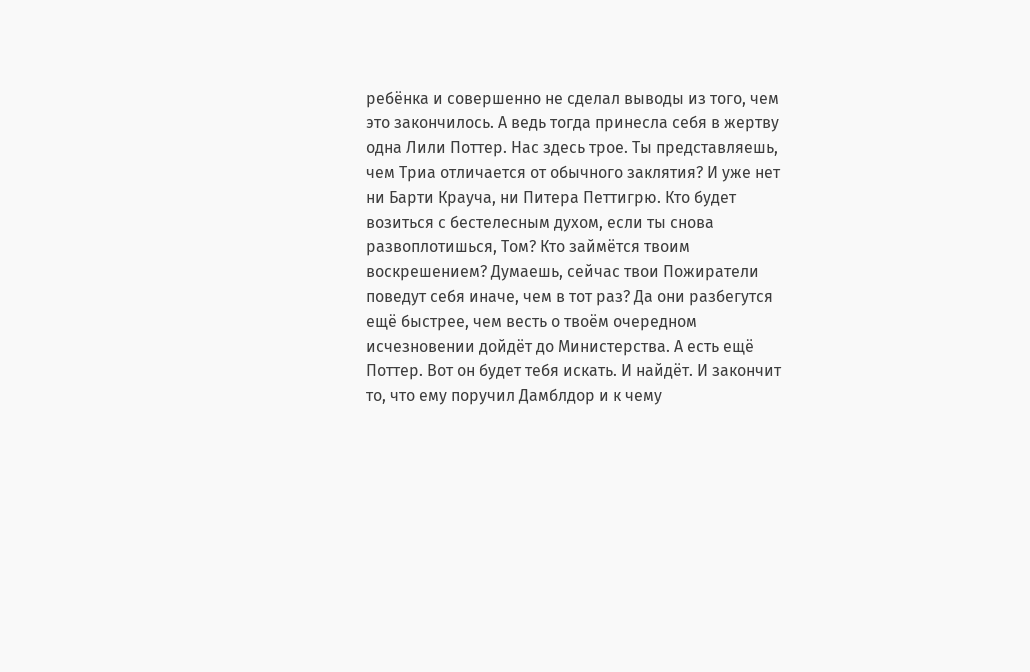ребёнка и совершенно не сделал выводы из того, чем это закончилось. А ведь тогда принесла себя в жертву одна Лили Поттер. Нас здесь трое. Ты представляешь, чем Триа отличается от обычного заклятия? И уже нет ни Барти Крауча, ни Питера Петтигрю. Кто будет возиться с бестелесным духом, если ты снова развоплотишься, Том? Кто займётся твоим воскрешением? Думаешь, сейчас твои Пожиратели поведут себя иначе, чем в тот раз? Да они разбегутся ещё быстрее, чем весть о твоём очередном исчезновении дойдёт до Министерства. А есть ещё Поттер. Вот он будет тебя искать. И найдёт. И закончит то, что ему поручил Дамблдор и к чему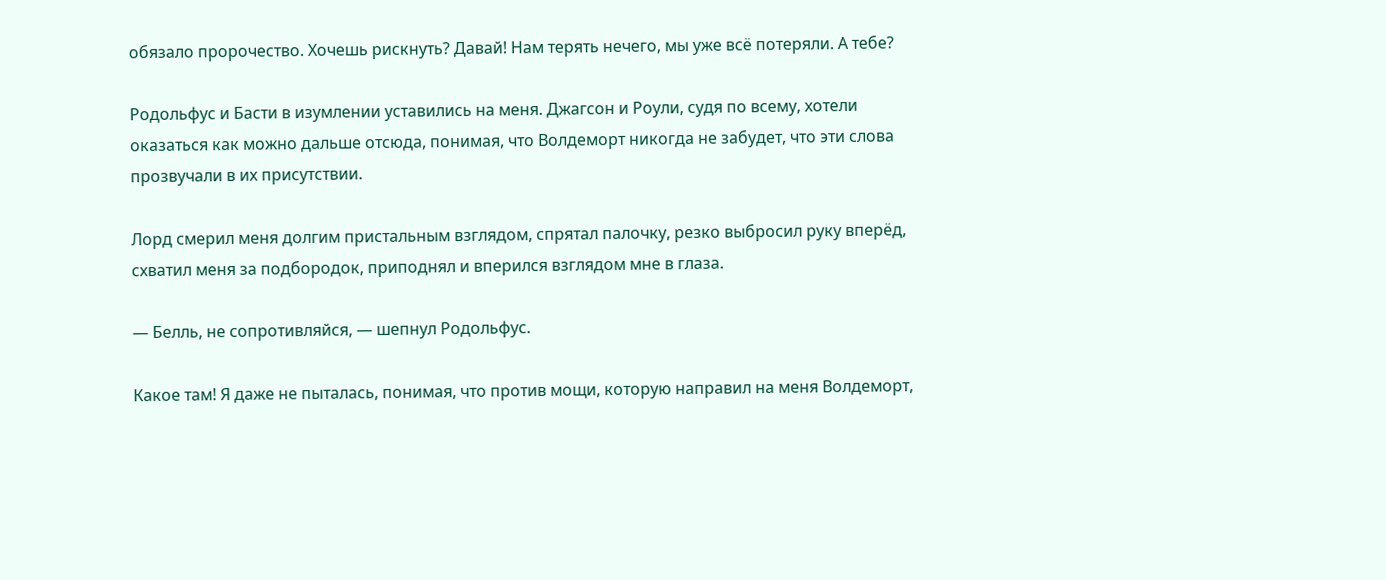обязало пророчество. Хочешь рискнуть? Давай! Нам терять нечего, мы уже всё потеряли. А тебе?

Родольфус и Басти в изумлении уставились на меня. Джагсон и Роули, судя по всему, хотели оказаться как можно дальше отсюда, понимая, что Волдеморт никогда не забудет, что эти слова прозвучали в их присутствии.

Лорд смерил меня долгим пристальным взглядом, спрятал палочку, резко выбросил руку вперёд, схватил меня за подбородок, приподнял и вперился взглядом мне в глаза.

— Белль, не сопротивляйся, — шепнул Родольфус.

Какое там! Я даже не пыталась, понимая, что против мощи, которую направил на меня Волдеморт,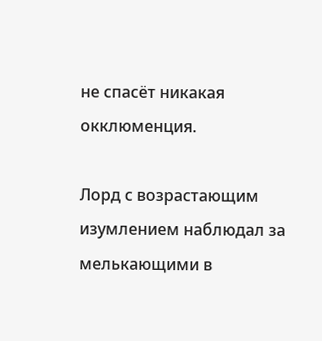не спасёт никакая окклюменция.

Лорд с возрастающим изумлением наблюдал за мелькающими в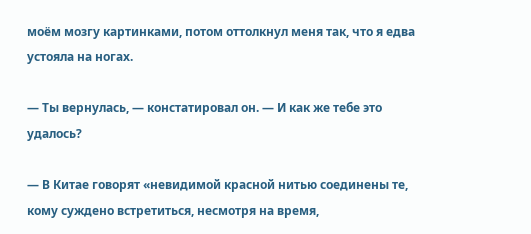моём мозгу картинками, потом оттолкнул меня так, что я едва устояла на ногах.

— Ты вернулась, — констатировал он. — И как же тебе это удалось?

— В Китае говорят «невидимой красной нитью соединены те, кому суждено встретиться, несмотря на время,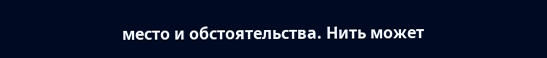место и обстоятельства. Нить может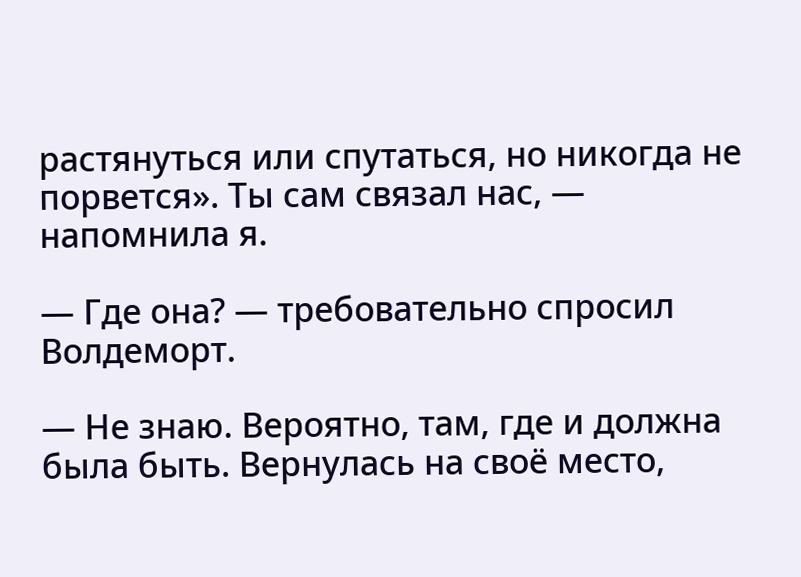растянуться или спутаться, но никогда не порвется». Ты сам связал нас, — напомнила я.

— Где она? — требовательно спросил Волдеморт.

— Не знаю. Вероятно, там, где и должна была быть. Вернулась на своё место,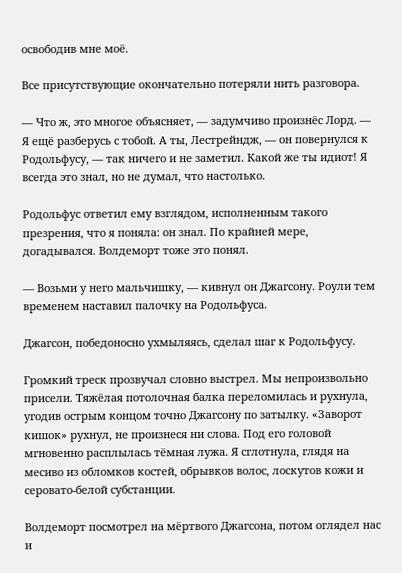освободив мне моё.

Все присутствующие окончательно потеряли нить разговора.

— Что ж, это многое объясняет, — задумчиво произнёс Лорд. — Я ещё разберусь с тобой. А ты, Лестрейндж, — он повернулся к Родольфусу, — так ничего и не заметил. Какой же ты идиот! Я всегда это знал, но не думал, что настолько.

Родольфус ответил ему взглядом, исполненным такого презрения, что я поняла: он знал. По крайней мере, догадывался. Волдеморт тоже это понял.

— Возьми у него мальчишку, — кивнул он Джагсону. Роули тем временем наставил палочку на Родольфуса.

Джагсон, победоносно ухмыляясь, сделал шаг к Родольфусу.

Громкий треск прозвучал словно выстрел. Мы непроизвольно присели. Тяжёлая потолочная балка переломилась и рухнула, угодив острым концом точно Джагсону по затылку. «Заворот кишок» рухнул, не произнеся ни слова. Под его головой мгновенно расплылась тёмная лужа. Я сглотнула, глядя на месиво из обломков костей, обрывков волос, лоскутов кожи и серовато-белой субстанции.

Волдеморт посмотрел на мёртвого Джагсона, потом оглядел нас и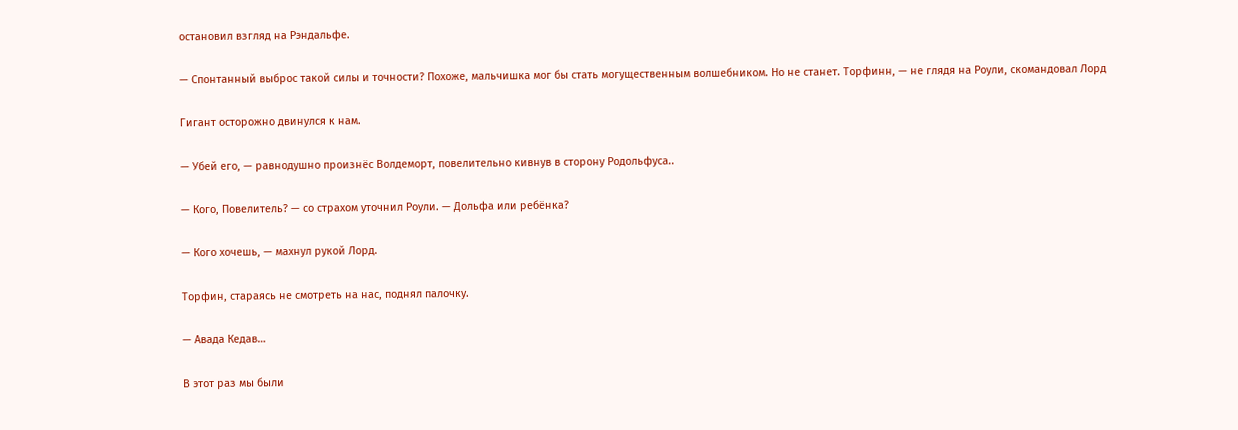остановил взгляд на Рэндальфе.

— Спонтанный выброс такой силы и точности? Похоже, мальчишка мог бы стать могущественным волшебником. Но не станет. Торфинн, — не глядя на Роули, скомандовал Лорд

Гигант осторожно двинулся к нам.

— Убей его, — равнодушно произнёс Волдеморт, повелительно кивнув в сторону Родольфуса..

— Кого, Повелитель? — со страхом уточнил Роули. — Дольфа или ребёнка?

— Кого хочешь, — махнул рукой Лорд.

Торфин, стараясь не смотреть на нас, поднял палочку.

— Авада Кедав…

В этот раз мы были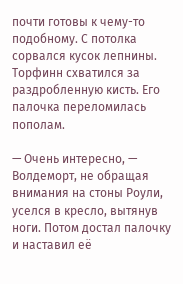почти готовы к чему-то подобному. С потолка сорвался кусок лепнины. Торфинн схватился за раздробленную кисть. Его палочка переломилась пополам.

— Очень интересно, — Волдеморт, не обращая внимания на стоны Роули, уселся в кресло, вытянув ноги. Потом достал палочку и наставил её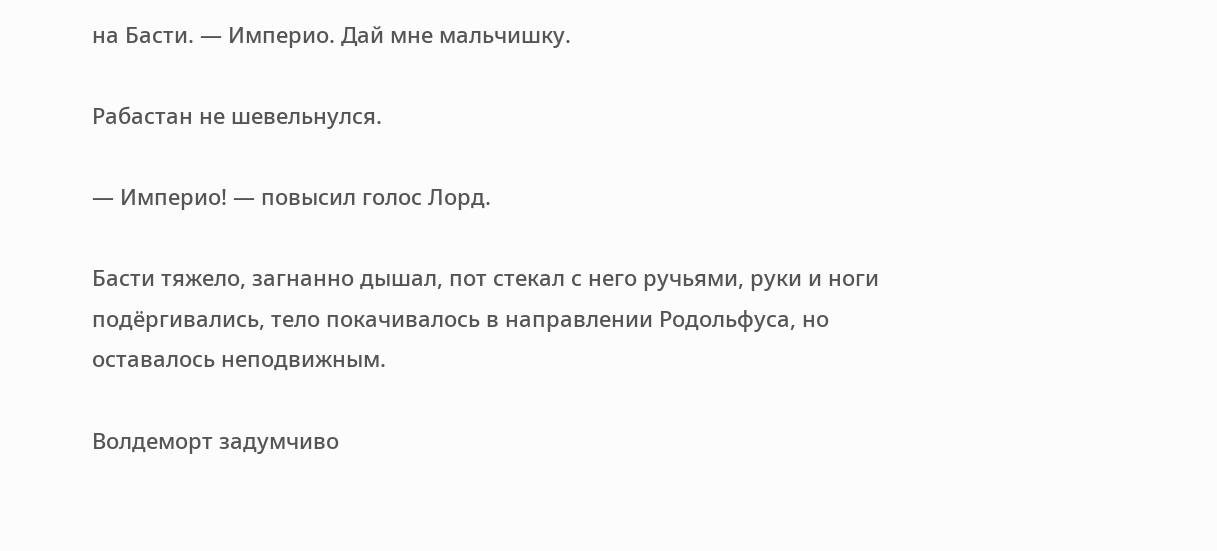на Басти. — Империо. Дай мне мальчишку.

Рабастан не шевельнулся.

— Империо! — повысил голос Лорд.

Басти тяжело, загнанно дышал, пот стекал с него ручьями, руки и ноги подёргивались, тело покачивалось в направлении Родольфуса, но оставалось неподвижным.

Волдеморт задумчиво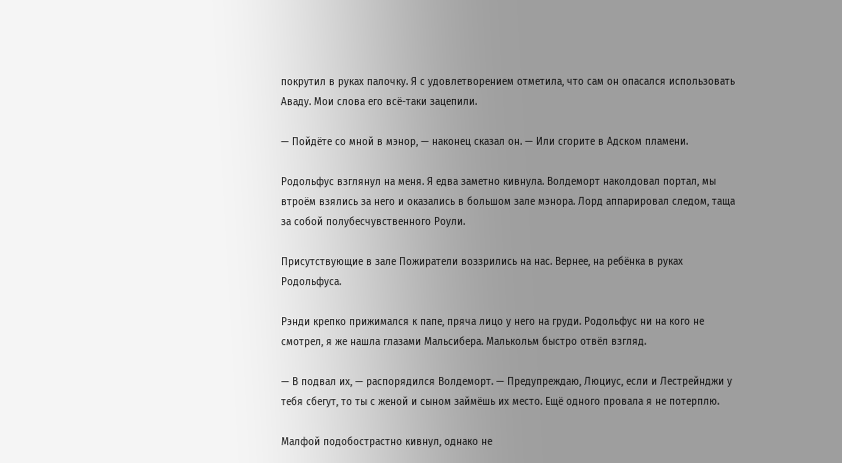покрутил в руках палочку. Я с удовлетворением отметила, что сам он опасался использовать Аваду. Мои слова его всё-таки зацепили.

— Пойдёте со мной в мэнор, — наконец сказал он. — Или сгорите в Адском пламени.

Родольфус взглянул на меня. Я едва заметно кивнула. Волдеморт наколдовал портал, мы втроём взялись за него и оказались в большом зале мэнора. Лорд аппарировал следом, таща за собой полубесчувственного Роули.

Присутствующие в зале Пожиратели воззрились на нас. Вернее, на ребёнка в руках Родольфуса.

Рэнди крепко прижимался к папе, пряча лицо у него на груди. Родольфус ни на кого не смотрел, я же нашла глазами Мальсибера. Малькольм быстро отвёл взгляд.

— В подвал их, — распорядился Волдеморт. — Предупреждаю, Люциус, если и Лестрейнджи у тебя сбегут, то ты с женой и сыном займёшь их место. Ещё одного провала я не потерплю.

Малфой подобострастно кивнул, однако не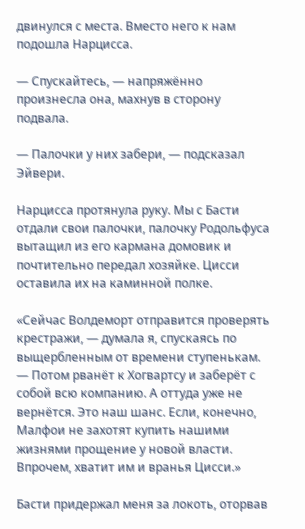двинулся с места. Вместо него к нам подошла Нарцисса.

— Спускайтесь, — напряжённо произнесла она, махнув в сторону подвала.

— Палочки у них забери, — подсказал Эйвери.

Нарцисса протянула руку. Мы с Басти отдали свои палочки, палочку Родольфуса вытащил из его кармана домовик и почтительно передал хозяйке. Цисси оставила их на каминной полке.

«Сейчас Волдеморт отправится проверять крестражи, — думала я, спускаясь по выщербленным от времени ступенькам. — Потом рванёт к Хогвартсу и заберёт с собой всю компанию. А оттуда уже не вернётся. Это наш шанс. Если, конечно, Малфои не захотят купить нашими жизнями прощение у новой власти. Впрочем, хватит им и вранья Цисси.»

Басти придержал меня за локоть, оторвав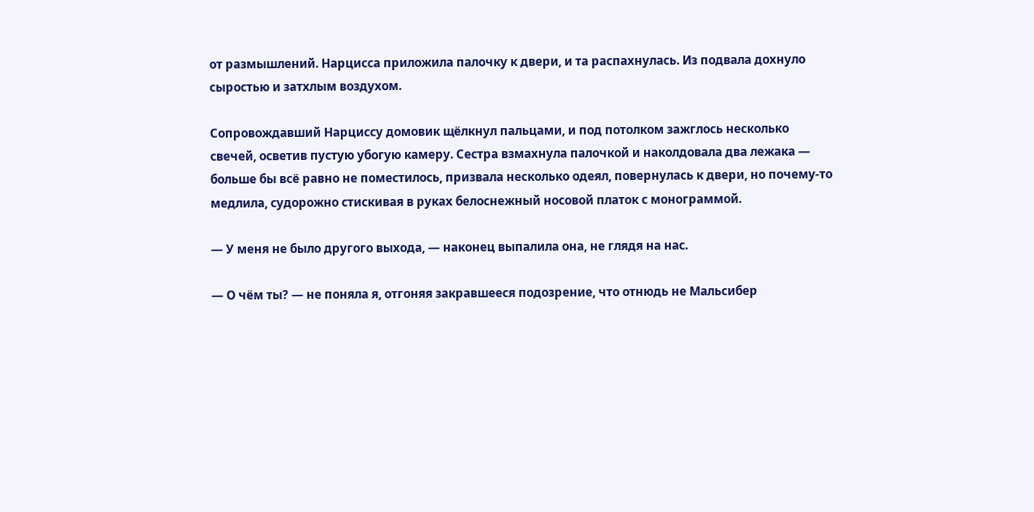от размышлений. Нарцисса приложила палочку к двери, и та распахнулась. Из подвала дохнуло сыростью и затхлым воздухом.

Сопровождавший Нарциссу домовик щёлкнул пальцами, и под потолком зажглось несколько свечей, осветив пустую убогую камеру. Сестра взмахнула палочкой и наколдовала два лежака — больше бы всё равно не поместилось, призвала несколько одеял, повернулась к двери, но почему-то медлила, судорожно стискивая в руках белоснежный носовой платок с монограммой.

— У меня не было другого выхода, — наконец выпалила она, не глядя на нас.

— О чём ты? — не поняла я, отгоняя закравшееся подозрение, что отнюдь не Мальсибер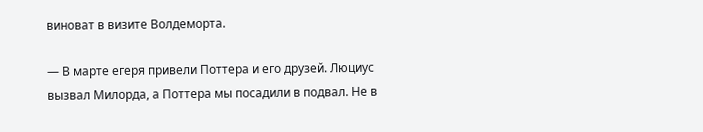виноват в визите Волдеморта.

— В марте егеря привели Поттера и его друзей. Люциус вызвал Милорда, а Поттера мы посадили в подвал. Не в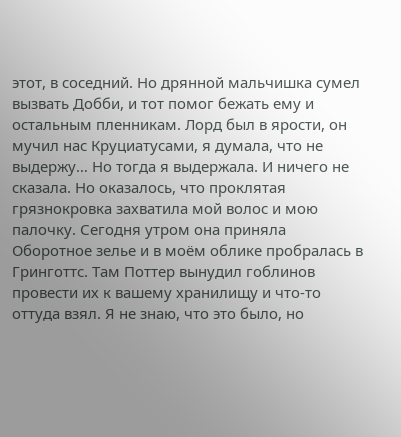этот, в соседний. Но дрянной мальчишка сумел вызвать Добби, и тот помог бежать ему и остальным пленникам. Лорд был в ярости, он мучил нас Круциатусами, я думала, что не выдержу… Но тогда я выдержала. И ничего не сказала. Но оказалось, что проклятая грязнокровка захватила мой волос и мою палочку. Сегодня утром она приняла Оборотное зелье и в моём облике пробралась в Гринготтс. Там Поттер вынудил гоблинов провести их к вашему хранилищу и что-то оттуда взял. Я не знаю, что это было, но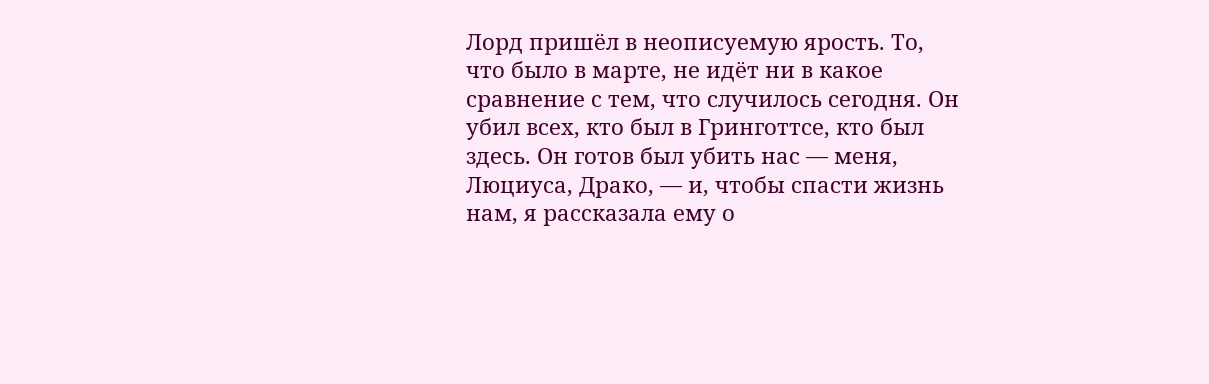Лорд пришёл в неописуемую ярость. То, что было в марте, не идёт ни в какое сравнение с тем, что случилось сегодня. Он убил всех, кто был в Гринготтсе, кто был здесь. Он готов был убить нас — меня, Люциуса, Драко, — и, чтобы спасти жизнь нам, я рассказала ему о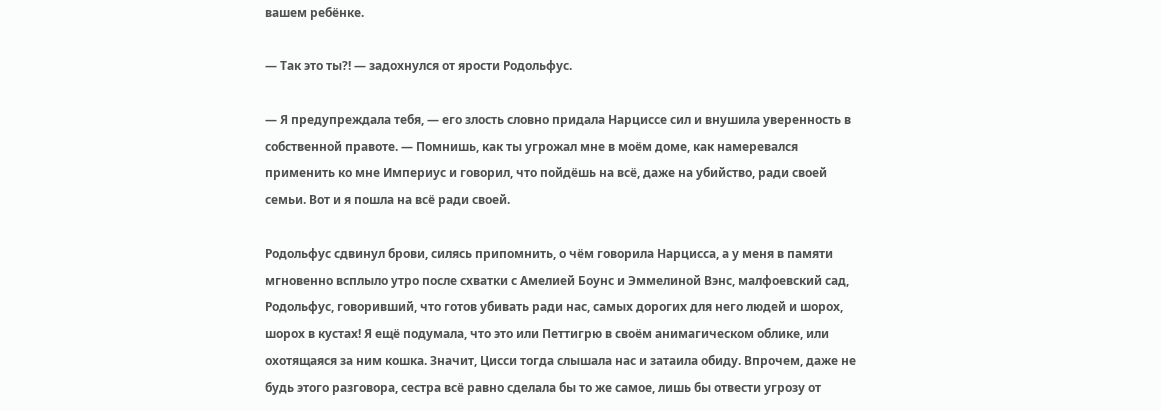вашем ребёнке.

— Так это ты?! — задохнулся от ярости Родольфус.

— Я предупреждала тебя, — его злость словно придала Нарциссе сил и внушила уверенность в собственной правоте. — Помнишь, как ты угрожал мне в моём доме, как намеревался применить ко мне Империус и говорил, что пойдёшь на всё, даже на убийство, ради своей семьи. Вот и я пошла на всё ради своей.

Родольфус сдвинул брови, силясь припомнить, о чём говорила Нарцисса, а у меня в памяти мгновенно всплыло утро после схватки с Амелией Боунс и Эммелиной Вэнс, малфоевский сад, Родольфус, говоривший, что готов убивать ради нас, самых дорогих для него людей и шорох, шорох в кустах! Я ещё подумала, что это или Петтигрю в своём анимагическом облике, или охотящаяся за ним кошка. Значит, Цисси тогда слышала нас и затаила обиду. Впрочем, даже не будь этого разговора, сестра всё равно сделала бы то же самое, лишь бы отвести угрозу от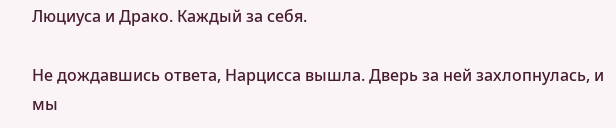Люциуса и Драко. Каждый за себя.

Не дождавшись ответа, Нарцисса вышла. Дверь за ней захлопнулась, и мы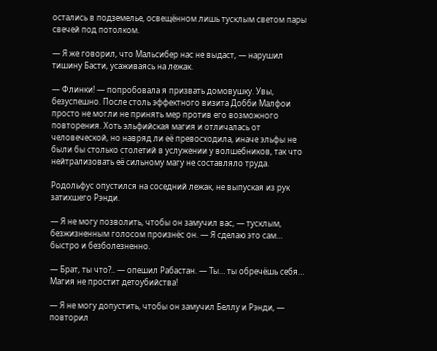остались в подземелье, освещённом лишь тусклым светом пары свечей под потолком.

— Я же говорил, что Мальсибер нас не выдаст, — нарушил тишину Басти, усаживаясь на лежак.

— Флинки! — попробовала я призвать домовушку. Увы, безуспешно. После столь эффектного визита Добби Малфои просто не могли не принять мер против его возможного повторения. Хоть эльфийская магия и отличалась от человеческой, но навряд ли её превосходила, иначе эльфы не были бы столько столетий в услужении у волшебников, так что нейтрализовать её сильному магу не составляло труда.

Родольфус опустился на соседний лежак, не выпуская из рук затихшего Рэнди.

— Я не могу позволить, чтобы он замучил вас, — тусклым, безжизненным голосом произнёс он. — Я сделаю это сам… быстро и безболезненно.

— Брат, ты что?.. — опешил Рабастан. — Ты… ты обречёшь себя… Магия не простит детоубийства!

— Я не могу допустить, чтобы он замучил Беллу и Рэнди, — повторил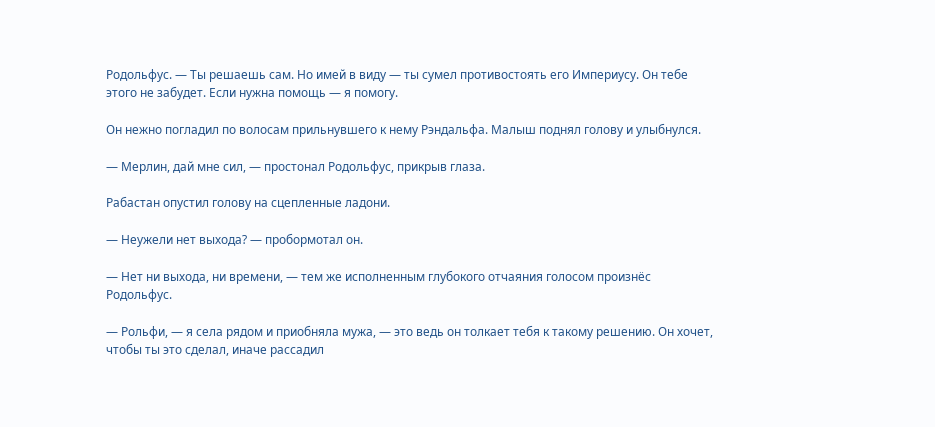Родольфус. — Ты решаешь сам. Но имей в виду — ты сумел противостоять его Империусу. Он тебе этого не забудет. Если нужна помощь — я помогу.

Он нежно погладил по волосам прильнувшего к нему Рэндальфа. Малыш поднял голову и улыбнулся.

— Мерлин, дай мне сил, — простонал Родольфус, прикрыв глаза.

Рабастан опустил голову на сцепленные ладони.

— Неужели нет выхода? — пробормотал он.

— Нет ни выхода, ни времени, — тем же исполненным глубокого отчаяния голосом произнёс Родольфус.

— Рольфи, — я села рядом и приобняла мужа, — это ведь он толкает тебя к такому решению. Он хочет, чтобы ты это сделал, иначе рассадил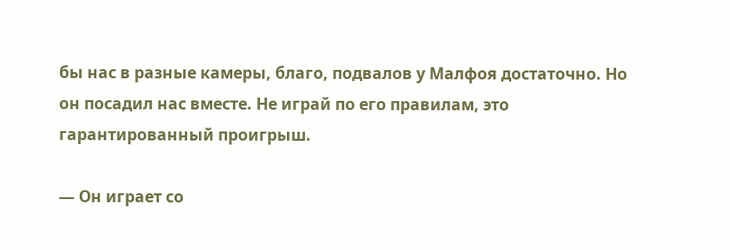бы нас в разные камеры, благо, подвалов у Малфоя достаточно. Но он посадил нас вместе. Не играй по его правилам, это гарантированный проигрыш.

— Он играет со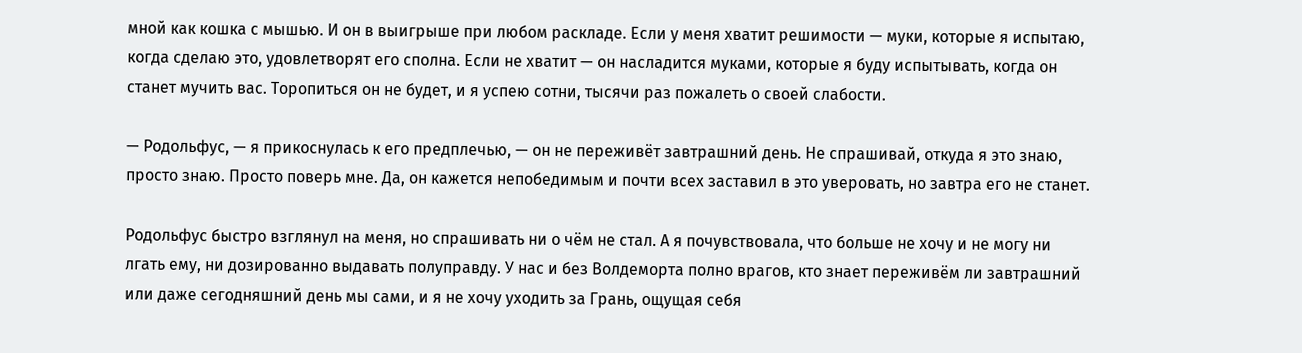мной как кошка с мышью. И он в выигрыше при любом раскладе. Если у меня хватит решимости — муки, которые я испытаю, когда сделаю это, удовлетворят его сполна. Если не хватит — он насладится муками, которые я буду испытывать, когда он станет мучить вас. Торопиться он не будет, и я успею сотни, тысячи раз пожалеть о своей слабости.

— Родольфус, — я прикоснулась к его предплечью, — он не переживёт завтрашний день. Не спрашивай, откуда я это знаю, просто знаю. Просто поверь мне. Да, он кажется непобедимым и почти всех заставил в это уверовать, но завтра его не станет.

Родольфус быстро взглянул на меня, но спрашивать ни о чём не стал. А я почувствовала, что больше не хочу и не могу ни лгать ему, ни дозированно выдавать полуправду. У нас и без Волдеморта полно врагов, кто знает переживём ли завтрашний или даже сегодняшний день мы сами, и я не хочу уходить за Грань, ощущая себя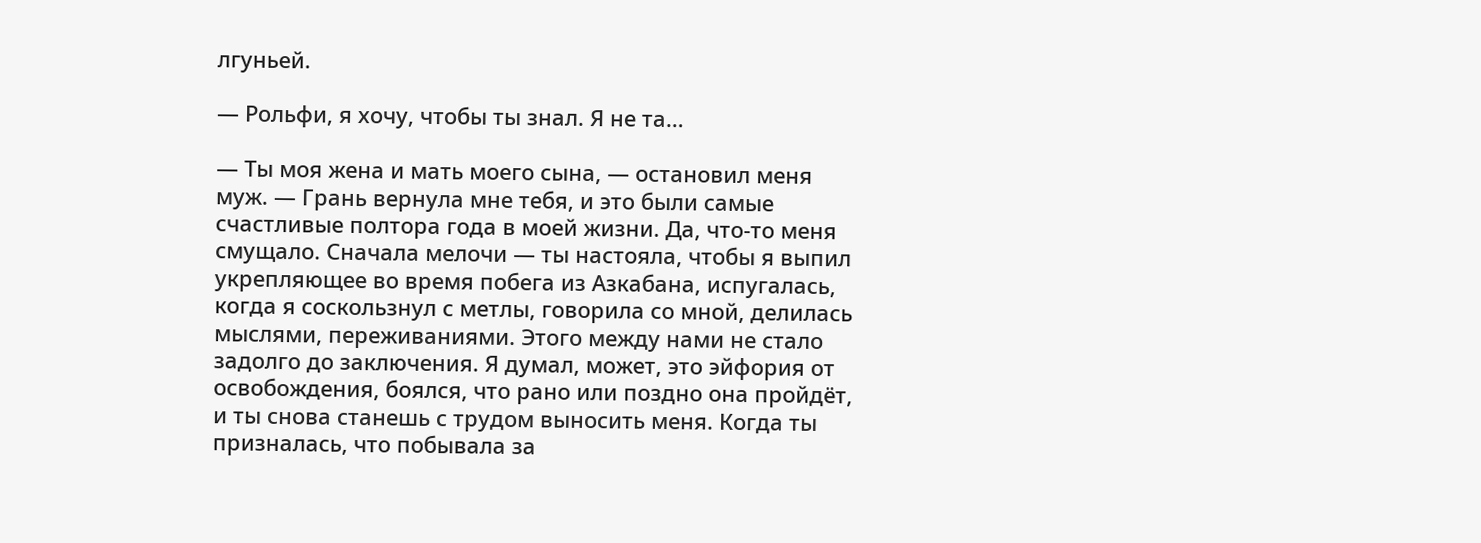лгуньей.

— Рольфи, я хочу, чтобы ты знал. Я не та…

— Ты моя жена и мать моего сына, — остановил меня муж. — Грань вернула мне тебя, и это были самые счастливые полтора года в моей жизни. Да, что-то меня смущало. Сначала мелочи — ты настояла, чтобы я выпил укрепляющее во время побега из Азкабана, испугалась, когда я соскользнул с метлы, говорила со мной, делилась мыслями, переживаниями. Этого между нами не стало задолго до заключения. Я думал, может, это эйфория от освобождения, боялся, что рано или поздно она пройдёт, и ты снова станешь с трудом выносить меня. Когда ты призналась, что побывала за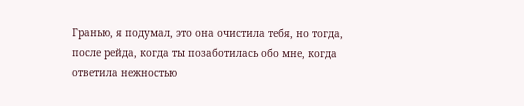Гранью, я подумал, это она очистила тебя, но тогда, после рейда, когда ты позаботилась обо мне, когда ответила нежностью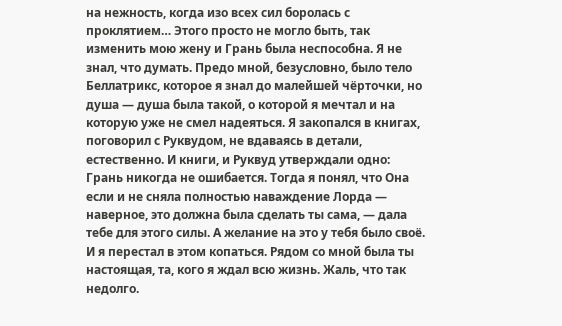на нежность, когда изо всех сил боролась с проклятием… Этого просто не могло быть, так изменить мою жену и Грань была неспособна. Я не знал, что думать. Предо мной, безусловно, было тело Беллатрикс, которое я знал до малейшей чёрточки, но душа — душа была такой, о которой я мечтал и на которую уже не смел надеяться. Я закопался в книгах, поговорил с Руквудом, не вдаваясь в детали, естественно. И книги, и Руквуд утверждали одно: Грань никогда не ошибается. Тогда я понял, что Она если и не сняла полностью наваждение Лорда — наверное, это должна была сделать ты сама, — дала тебе для этого силы. А желание на это у тебя было своё. И я перестал в этом копаться. Рядом со мной была ты настоящая, та, кого я ждал всю жизнь. Жаль, что так недолго.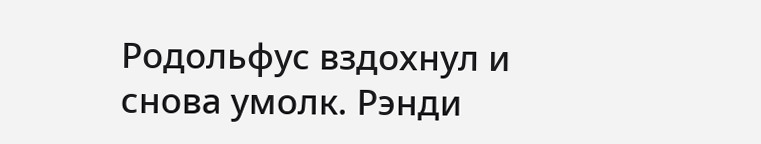Родольфус вздохнул и снова умолк. Рэнди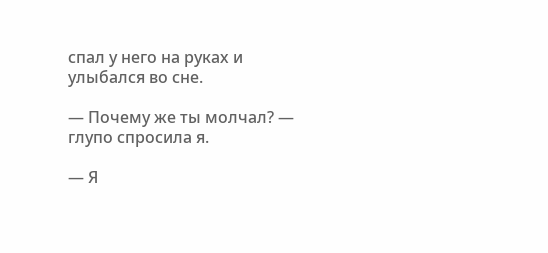спал у него на руках и улыбался во сне.

— Почему же ты молчал? — глупо спросила я.

— Я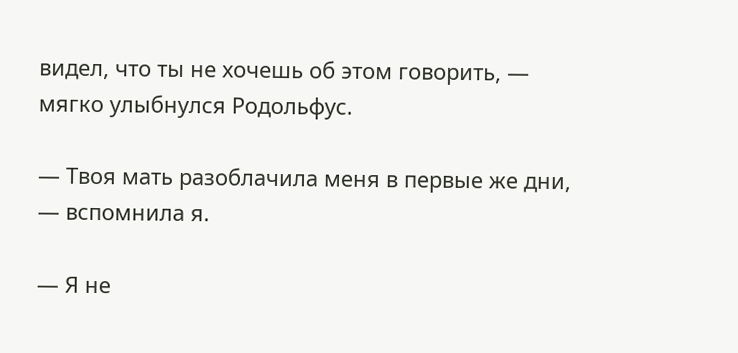видел, что ты не хочешь об этом говорить, — мягко улыбнулся Родольфус.

— Твоя мать разоблачила меня в первые же дни, — вспомнила я.

— Я не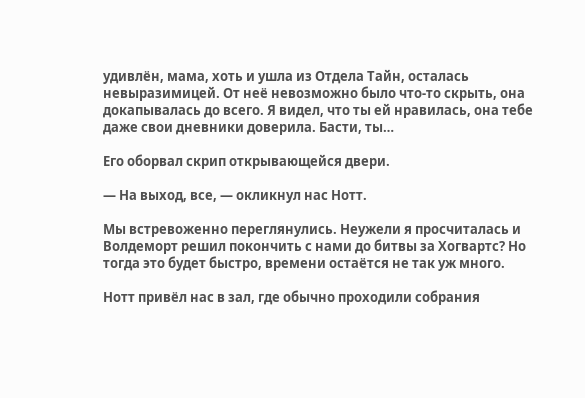удивлён, мама, хоть и ушла из Отдела Тайн, осталась невыразимицей. От неё невозможно было что-то скрыть, она докапывалась до всего. Я видел, что ты ей нравилась, она тебе даже свои дневники доверила. Басти, ты…

Его оборвал скрип открывающейся двери.

— На выход, все, — окликнул нас Нотт.

Мы встревоженно переглянулись. Неужели я просчиталась и Волдеморт решил покончить с нами до битвы за Хогвартс? Но тогда это будет быстро, времени остаётся не так уж много.

Нотт привёл нас в зал, где обычно проходили собрания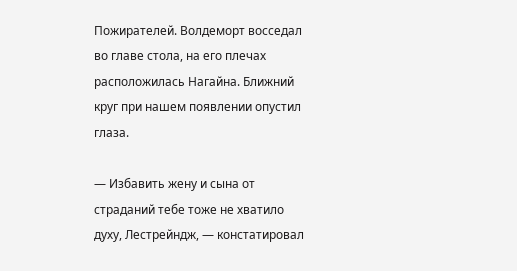Пожирателей. Волдеморт восседал во главе стола, на его плечах расположилась Нагайна. Ближний круг при нашем появлении опустил глаза.

— Избавить жену и сына от страданий тебе тоже не хватило духу, Лестрейндж, — констатировал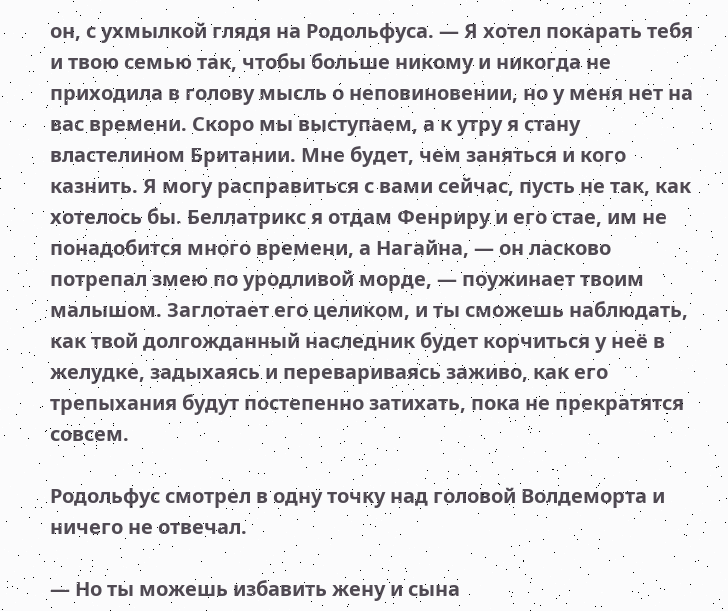он, с ухмылкой глядя на Родольфуса. — Я хотел покарать тебя и твою семью так, чтобы больше никому и никогда не приходила в голову мысль о неповиновении, но у меня нет на вас времени. Скоро мы выступаем, а к утру я стану властелином Британии. Мне будет, чем заняться и кого казнить. Я могу расправиться с вами сейчас, пусть не так, как хотелось бы. Беллатрикс я отдам Фенриру и его стае, им не понадобится много времени, а Нагайна, — он ласково потрепал змею по уродливой морде, — поужинает твоим малышом. Заглотает его целиком, и ты сможешь наблюдать, как твой долгожданный наследник будет корчиться у неё в желудке, задыхаясь и перевариваясь заживо, как его трепыхания будут постепенно затихать, пока не прекратятся совсем.

Родольфус смотрел в одну точку над головой Волдеморта и ничего не отвечал.

— Но ты можешь избавить жену и сына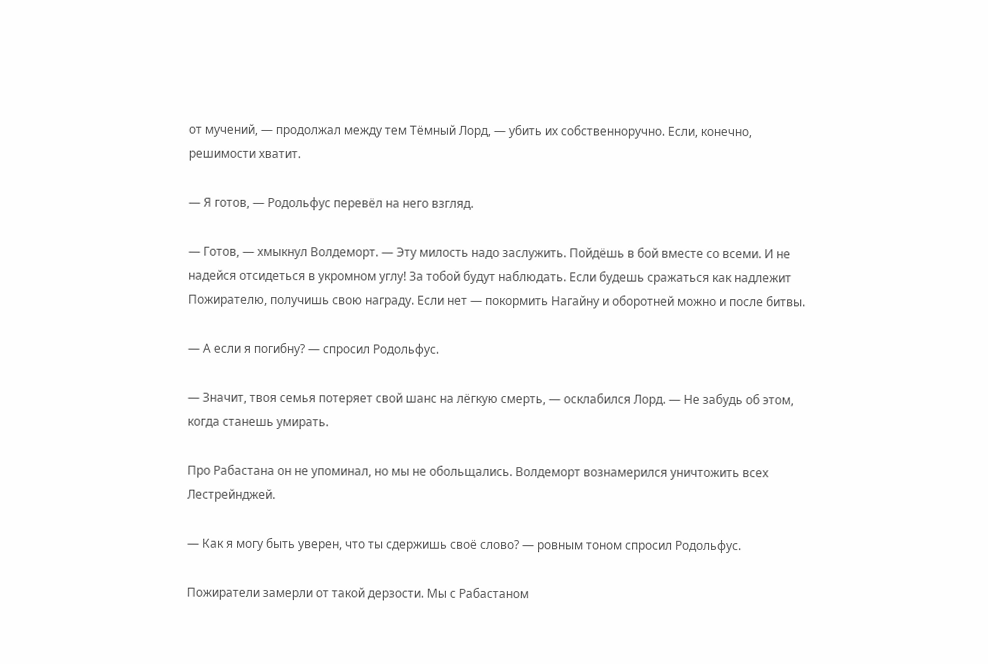от мучений, — продолжал между тем Тёмный Лорд, — убить их собственноручно. Если, конечно, решимости хватит.

— Я готов, — Родольфус перевёл на него взгляд.

— Готов, — хмыкнул Волдеморт. — Эту милость надо заслужить. Пойдёшь в бой вместе со всеми. И не надейся отсидеться в укромном углу! За тобой будут наблюдать. Если будешь сражаться как надлежит Пожирателю, получишь свою награду. Если нет — покормить Нагайну и оборотней можно и после битвы.

— А если я погибну? — спросил Родольфус.

— Значит, твоя семья потеряет свой шанс на лёгкую смерть, — осклабился Лорд. — Не забудь об этом, когда станешь умирать.

Про Рабастана он не упоминал, но мы не обольщались. Волдеморт вознамерился уничтожить всех Лестрейнджей.

— Как я могу быть уверен, что ты сдержишь своё слово? — ровным тоном спросил Родольфус.

Пожиратели замерли от такой дерзости. Мы с Рабастаном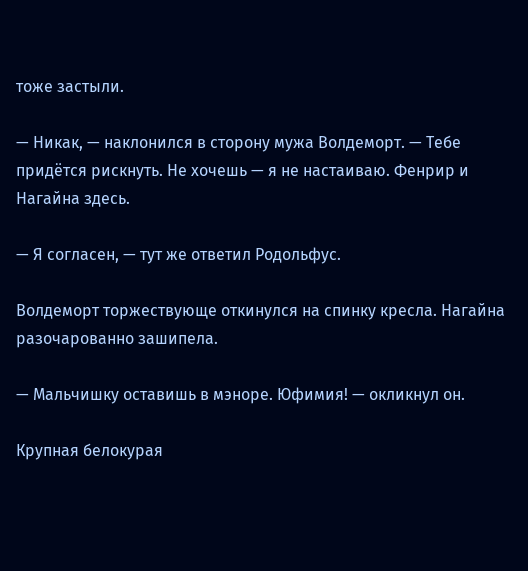тоже застыли.

— Никак, — наклонился в сторону мужа Волдеморт. — Тебе придётся рискнуть. Не хочешь — я не настаиваю. Фенрир и Нагайна здесь.

— Я согласен, — тут же ответил Родольфус.

Волдеморт торжествующе откинулся на спинку кресла. Нагайна разочарованно зашипела.

— Мальчишку оставишь в мэноре. Юфимия! — окликнул он.

Крупная белокурая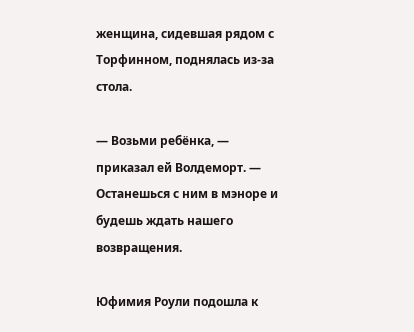женщина, сидевшая рядом с Торфинном, поднялась из-за стола.

— Возьми ребёнка, — приказал ей Волдеморт. — Останешься с ним в мэноре и будешь ждать нашего возвращения.

Юфимия Роули подошла к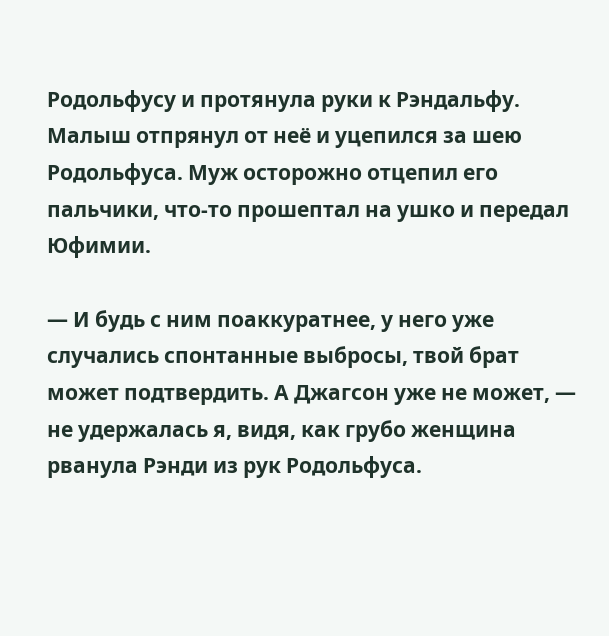Родольфусу и протянула руки к Рэндальфу. Малыш отпрянул от неё и уцепился за шею Родольфуса. Муж осторожно отцепил его пальчики, что-то прошептал на ушко и передал Юфимии.

— И будь с ним поаккуратнее, у него уже случались спонтанные выбросы, твой брат может подтвердить. А Джагсон уже не может, — не удержалась я, видя, как грубо женщина рванула Рэнди из рук Родольфуса.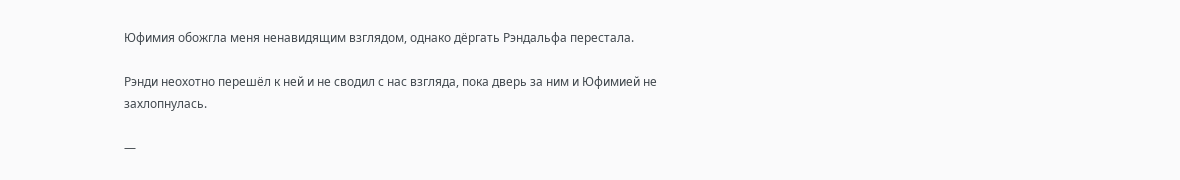Юфимия обожгла меня ненавидящим взглядом, однако дёргать Рэндальфа перестала.

Рэнди неохотно перешёл к ней и не сводил с нас взгляда, пока дверь за ним и Юфимией не захлопнулась.

—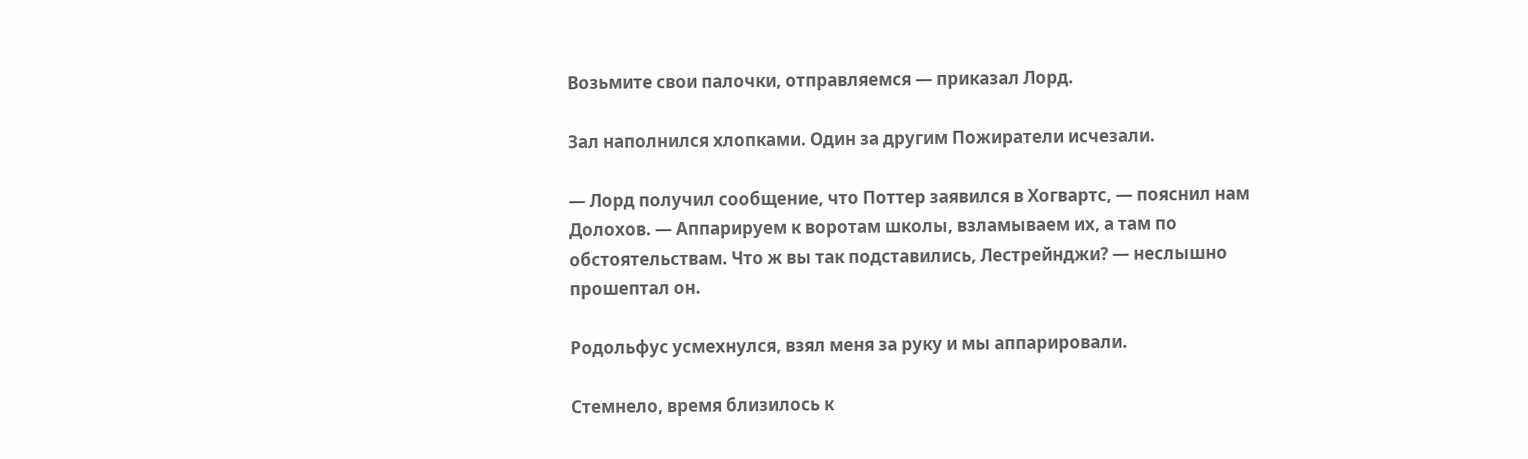Возьмите свои палочки, отправляемся — приказал Лорд.

Зал наполнился хлопками. Один за другим Пожиратели исчезали.

— Лорд получил сообщение, что Поттер заявился в Хогвартс, — пояснил нам Долохов. — Аппарируем к воротам школы, взламываем их, а там по обстоятельствам. Что ж вы так подставились, Лестрейнджи? — неслышно прошептал он.

Родольфус усмехнулся, взял меня за руку и мы аппарировали.

Стемнело, время близилось к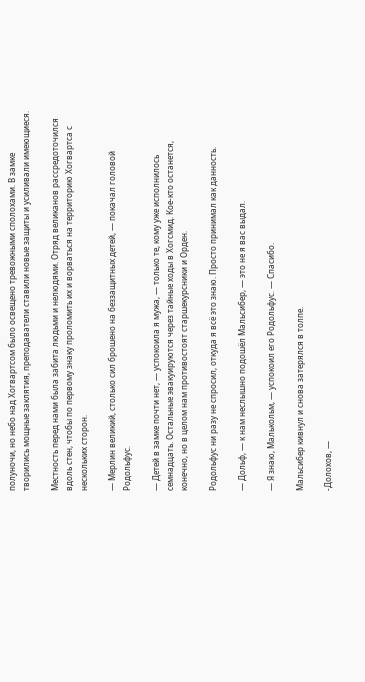полуночи, но небо над Хогвартсом было освещено тревожными сполохами. В замке творились мощные заклятия, преподаватели ставили новые защиты и усиливали имеющиеся.

Местность перед нами была забита людьми и нелюдями. Отряд великанов рассредоточился вдоль стен, чтобы по первому знаку проломить их и ворваться на территорию Хогвартса с нескольких сторон.

— Мерлин великий, столько сил брошено на беззащитных детей, — покачал головой Родольфус.

— Детей в замке почти нет, — успокоила я мужа, — только те, кому уже исполнилось семнадцать. Остальные эвакуируются через тайные ходы в Хогсмид. Кое-кто останется, конечно, но в целом нам противостоят старшекурсники и Орден.

Родольфус ни разу не спросил, откуда я всё это знаю. Просто принимал как данность.

— Дольф, — к нам неслышно подошёл Мальсибер, — это не я вас выдал.

— Я знаю, Малькольм, — успокоил его Родольфус. — Спасибо.

Мальсибер кивнул и снова затерялся в толпе.

-Долохов, —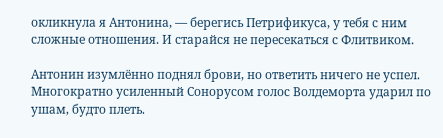окликнула я Антонина, — берегись Петрификуса, у тебя с ним сложные отношения. И старайся не пересекаться с Флитвиком.

Антонин изумлённо поднял брови, но ответить ничего не успел. Многократно усиленный Сонорусом голос Волдеморта ударил по ушам, будто плеть.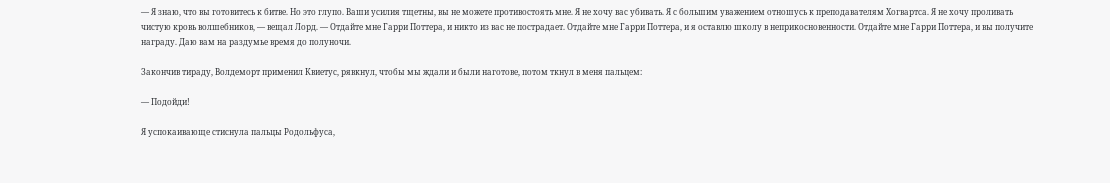— Я знаю, что вы готовитесь к битве. Но это глупо. Ваши усилия тщетны, вы не можете противостоять мне. Я не хочу вас убивать. Я с большим уважением отношусь к преподавателям Хогвартса. Я не хочу проливать чистую кровь волшебников, — вещал Лорд. — Отдайте мне Гарри Поттера, и никто из вас не пострадает. Отдайте мне Гарри Поттера, и я оставлю школу в неприкосновенности. Отдайте мне Гарри Поттера, и вы получите награду. Даю вам на раздумье время до полуночи.

Закончив тираду, Волдеморт применил Квиетус, рявкнул, чтобы мы ждали и были наготове, потом ткнул в меня пальцем:

— Подойди!

Я успокаивающе стиснула пальцы Родольфуса,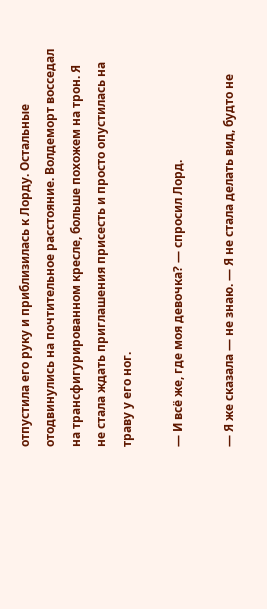отпустила его руку и приблизилась к Лорду. Остальные отодвинулись на почтительное расстояние. Волдеморт восседал на трансфигурированном кресле, больше похожем на трон. Я не стала ждать приглашения присесть и просто опустилась на траву у его ног.

— И всё же, где моя девочка? — спросил Лорд.

— Я же сказала — не знаю. — Я не стала делать вид, будто не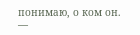понимаю, о ком он. —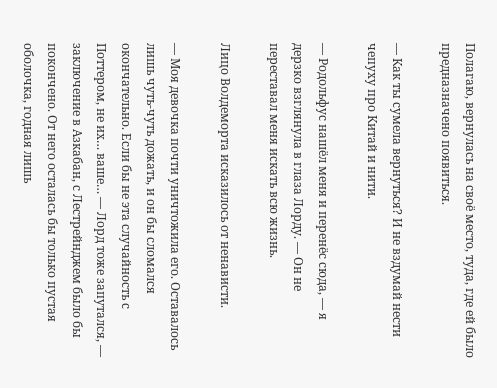Полагаю, вернулась на своё место, туда, где ей было предназначено появиться.

— Как ты сумела вернуться? И не вздумай нести чепуху про Китай и нити.

— Родольфус нашёл меня и перенёс сюда, — я дерзко взглянула в глаза Лорду. — Он не переставал меня искать всю жизнь.

Лицо Волдеморта исказилось от ненависти.

— Моя девочка почти уничтожила его. Оставалось лишь чуть-чуть дожать, и он бы сломался окончательно. Если бы не эта случайность с Поттером, не их… ваше… — Лорд тоже запутался, — заключение в Азкабан, с Лестрейнджем было бы покончено. От него осталась бы только пустая оболочка, годная лишь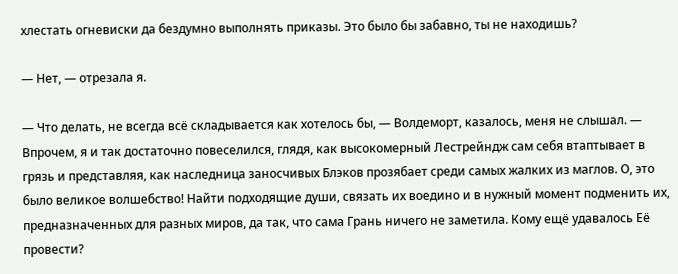хлестать огневиски да бездумно выполнять приказы. Это было бы забавно, ты не находишь?

— Нет, — отрезала я.

— Что делать, не всегда всё складывается как хотелось бы, — Волдеморт, казалось, меня не слышал. — Впрочем, я и так достаточно повеселился, глядя, как высокомерный Лестрейндж сам себя втаптывает в грязь и представляя, как наследница заносчивых Блэков прозябает среди самых жалких из маглов. О, это было великое волшебство! Найти подходящие души, связать их воедино и в нужный момент подменить их, предназначенных для разных миров, да так, что сама Грань ничего не заметила. Кому ещё удавалось Её провести?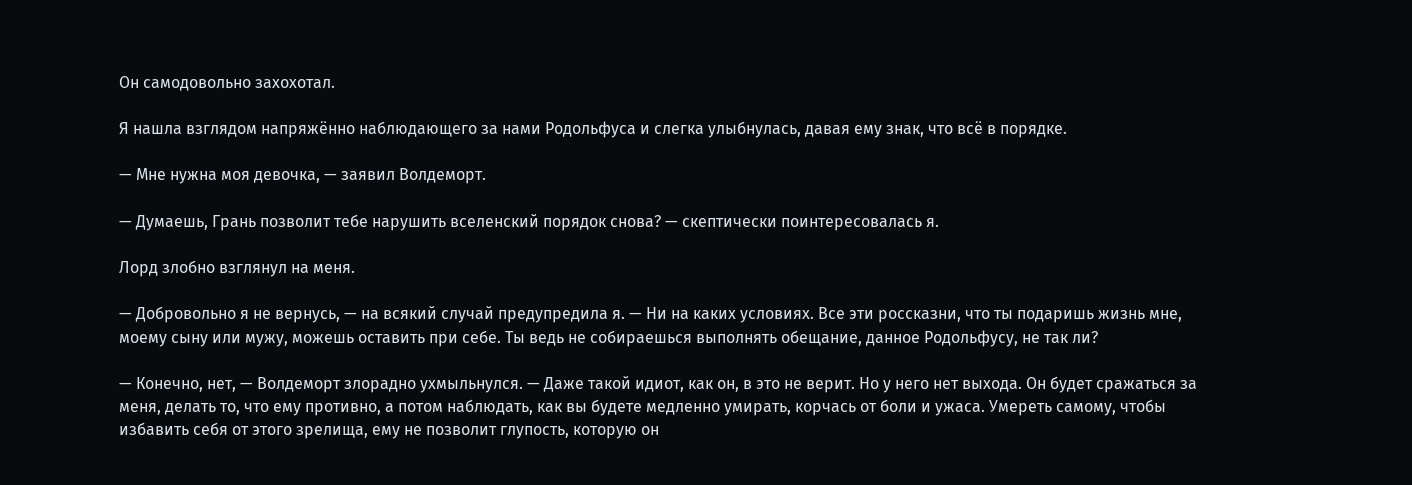Он самодовольно захохотал.

Я нашла взглядом напряжённо наблюдающего за нами Родольфуса и слегка улыбнулась, давая ему знак, что всё в порядке.

— Мне нужна моя девочка, — заявил Волдеморт.

— Думаешь, Грань позволит тебе нарушить вселенский порядок снова? — скептически поинтересовалась я.

Лорд злобно взглянул на меня.

— Добровольно я не вернусь, — на всякий случай предупредила я. — Ни на каких условиях. Все эти россказни, что ты подаришь жизнь мне, моему сыну или мужу, можешь оставить при себе. Ты ведь не собираешься выполнять обещание, данное Родольфусу, не так ли?

— Конечно, нет, — Волдеморт злорадно ухмыльнулся. — Даже такой идиот, как он, в это не верит. Но у него нет выхода. Он будет сражаться за меня, делать то, что ему противно, а потом наблюдать, как вы будете медленно умирать, корчась от боли и ужаса. Умереть самому, чтобы избавить себя от этого зрелища, ему не позволит глупость, которую он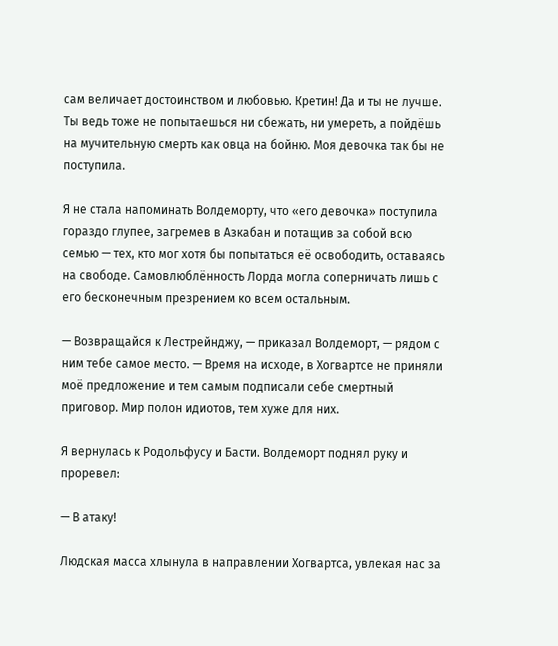сам величает достоинством и любовью. Кретин! Да и ты не лучше. Ты ведь тоже не попытаешься ни сбежать, ни умереть, а пойдёшь на мучительную смерть как овца на бойню. Моя девочка так бы не поступила.

Я не стала напоминать Волдеморту, что «его девочка» поступила гораздо глупее, загремев в Азкабан и потащив за собой всю семью — тех, кто мог хотя бы попытаться её освободить, оставаясь на свободе. Самовлюблённость Лорда могла соперничать лишь с его бесконечным презрением ко всем остальным.

— Возвращайся к Лестрейнджу, — приказал Волдеморт, — рядом с ним тебе самое место. — Время на исходе, в Хогвартсе не приняли моё предложение и тем самым подписали себе смертный приговор. Мир полон идиотов, тем хуже для них.

Я вернулась к Родольфусу и Басти. Волдеморт поднял руку и проревел:

— В атаку!

Людская масса хлынула в направлении Хогвартса, увлекая нас за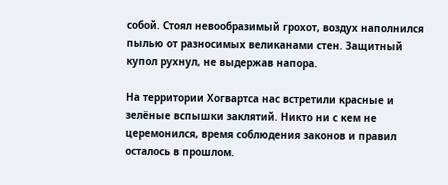собой. Стоял невообразимый грохот, воздух наполнился пылью от разносимых великанами стен. Защитный купол рухнул, не выдержав напора.

На территории Хогвартса нас встретили красные и зелёные вспышки заклятий. Никто ни с кем не церемонился, время соблюдения законов и правил осталось в прошлом.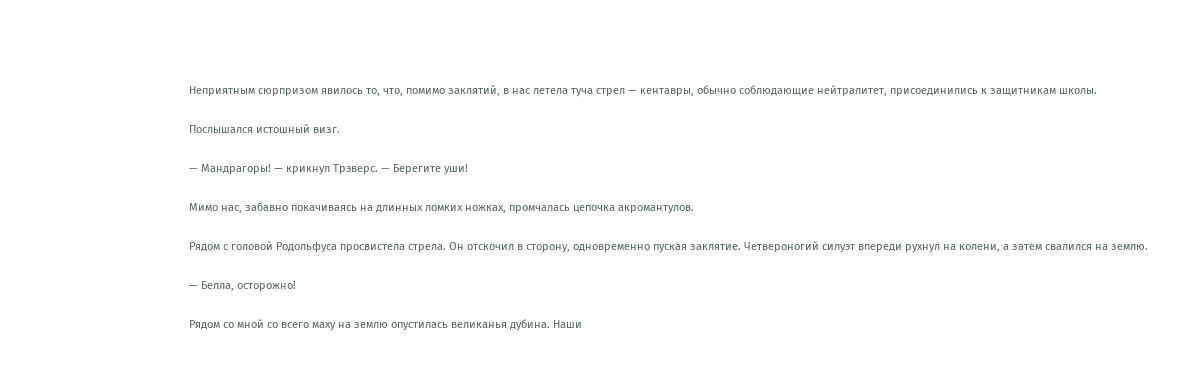Неприятным сюрпризом явилось то, что, помимо заклятий, в нас летела туча стрел — кентавры, обычно соблюдающие нейтралитет, присоединились к защитникам школы.

Послышался истошный визг.

— Мандрагоры! — крикнул Трэверс. — Берегите уши!

Мимо нас, забавно покачиваясь на длинных ломких ножках, промчалась цепочка акромантулов.

Рядом с головой Родольфуса просвистела стрела. Он отскочил в сторону, одновременно пуская заклятие. Четвероногий силуэт впереди рухнул на колени, а затем свалился на землю.

— Белла, осторожно!

Рядом со мной со всего маху на землю опустилась великанья дубина. Наши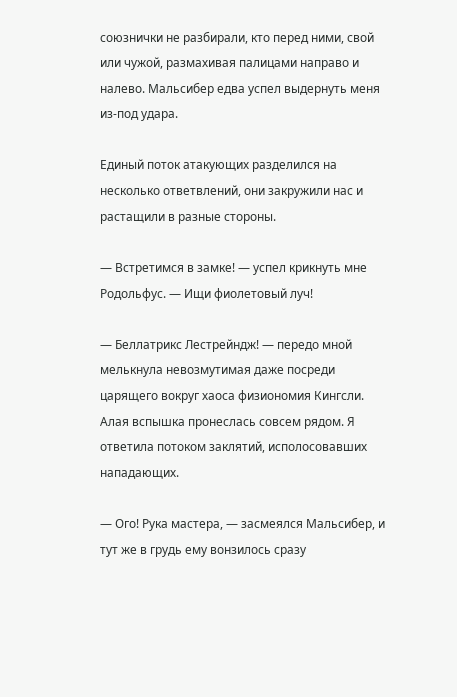союзнички не разбирали, кто перед ними, свой или чужой, размахивая палицами направо и налево. Мальсибер едва успел выдернуть меня из-под удара.

Единый поток атакующих разделился на несколько ответвлений, они закружили нас и растащили в разные стороны.

— Встретимся в замке! — успел крикнуть мне Родольфус. — Ищи фиолетовый луч!

— Беллатрикс Лестрейндж! — передо мной мелькнула невозмутимая даже посреди царящего вокруг хаоса физиономия Кингсли. Алая вспышка пронеслась совсем рядом. Я ответила потоком заклятий, исполосовавших нападающих.

— Ого! Рука мастера, — засмеялся Мальсибер, и тут же в грудь ему вонзилось сразу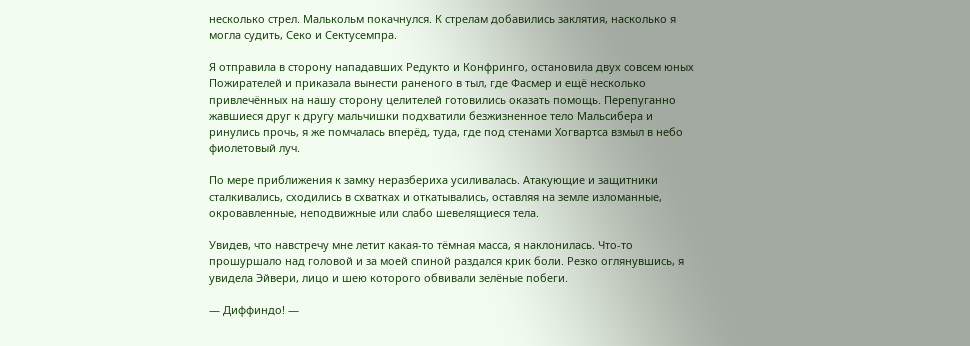несколько стрел. Малькольм покачнулся. К стрелам добавились заклятия, насколько я могла судить, Секо и Сектусемпра.

Я отправила в сторону нападавших Редукто и Конфринго, остановила двух совсем юных Пожирателей и приказала вынести раненого в тыл, где Фасмер и ещё несколько привлечённых на нашу сторону целителей готовились оказать помощь. Перепуганно жавшиеся друг к другу мальчишки подхватили безжизненное тело Мальсибера и ринулись прочь, я же помчалась вперёд, туда, где под стенами Хогвартса взмыл в небо фиолетовый луч.

По мере приближения к замку неразбериха усиливалась. Атакующие и защитники сталкивались, сходились в схватках и откатывались, оставляя на земле изломанные, окровавленные, неподвижные или слабо шевелящиеся тела.

Увидев, что навстречу мне летит какая-то тёмная масса, я наклонилась. Что-то прошуршало над головой и за моей спиной раздался крик боли. Резко оглянувшись, я увидела Эйвери, лицо и шею которого обвивали зелёные побеги.

— Диффиндо! —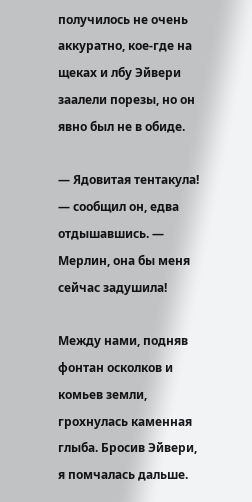получилось не очень аккуратно, кое-где на щеках и лбу Эйвери заалели порезы, но он явно был не в обиде.

— Ядовитая тентакула! — сообщил он, едва отдышавшись. — Мерлин, она бы меня сейчас задушила!

Между нами, подняв фонтан осколков и комьев земли, грохнулась каменная глыба. Бросив Эйвери, я помчалась дальше.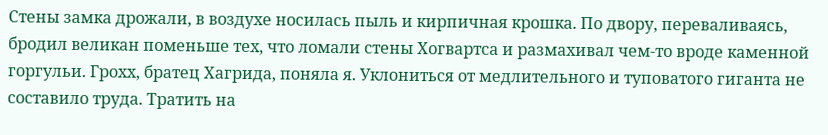Стены замка дрожали, в воздухе носилась пыль и кирпичная крошка. По двору, переваливаясь, бродил великан поменьше тех, что ломали стены Хогвартса и размахивал чем-то вроде каменной горгульи. Грохх, братец Хагрида, поняла я. Уклониться от медлительного и туповатого гиганта не составило труда. Тратить на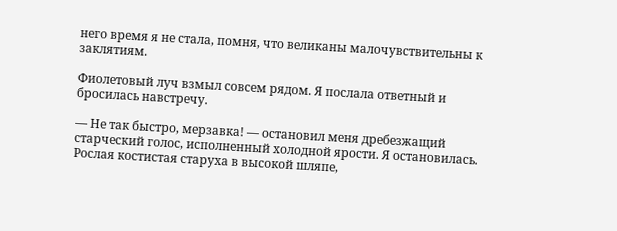него время я не стала, помня, что великаны малочувствительны к заклятиям.

Фиолетовый луч взмыл совсем рядом. Я послала ответный и бросилась навстречу.

— Не так быстро, мерзавка! — остановил меня дребезжащий старческий голос, исполненный холодной ярости. Я остановилась. Рослая костистая старуха в высокой шляпе,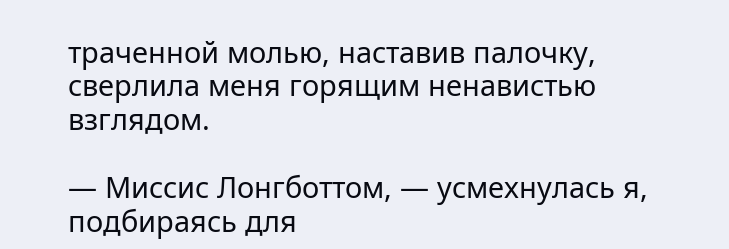траченной молью, наставив палочку, сверлила меня горящим ненавистью взглядом.

— Миссис Лонгботтом, — усмехнулась я, подбираясь для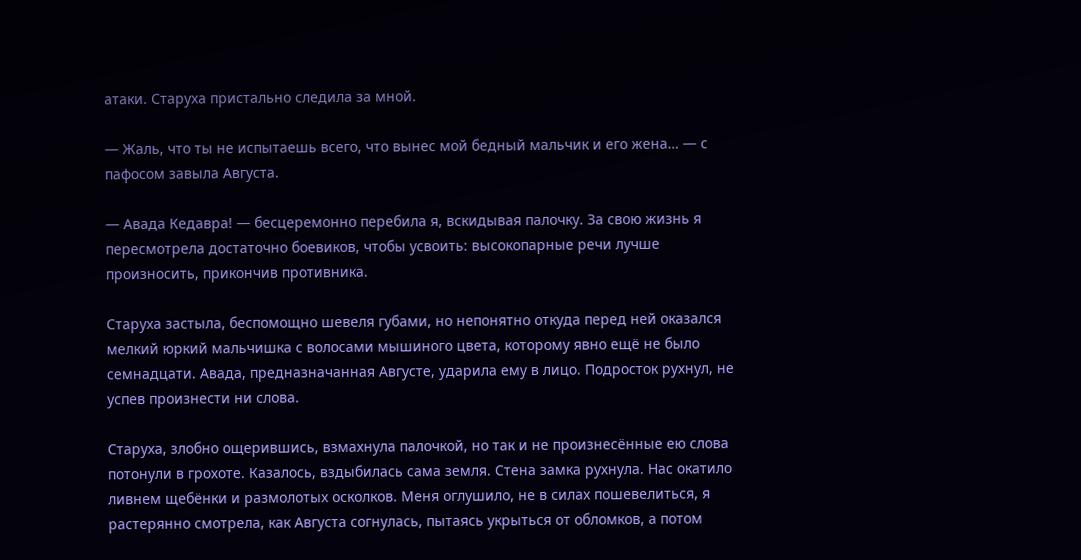атаки. Старуха пристально следила за мной.

— Жаль, что ты не испытаешь всего, что вынес мой бедный мальчик и его жена… — с пафосом завыла Августа.

— Авада Кедавра! — бесцеремонно перебила я, вскидывая палочку. За свою жизнь я пересмотрела достаточно боевиков, чтобы усвоить: высокопарные речи лучше произносить, прикончив противника.

Старуха застыла, беспомощно шевеля губами, но непонятно откуда перед ней оказался мелкий юркий мальчишка с волосами мышиного цвета, которому явно ещё не было семнадцати. Авада, предназначанная Августе, ударила ему в лицо. Подросток рухнул, не успев произнести ни слова.

Старуха, злобно ощерившись, взмахнула палочкой, но так и не произнесённые ею слова потонули в грохоте. Казалось, вздыбилась сама земля. Стена замка рухнула. Нас окатило ливнем щебёнки и размолотых осколков. Меня оглушило, не в силах пошевелиться, я растерянно смотрела, как Августа согнулась, пытаясь укрыться от обломков, а потом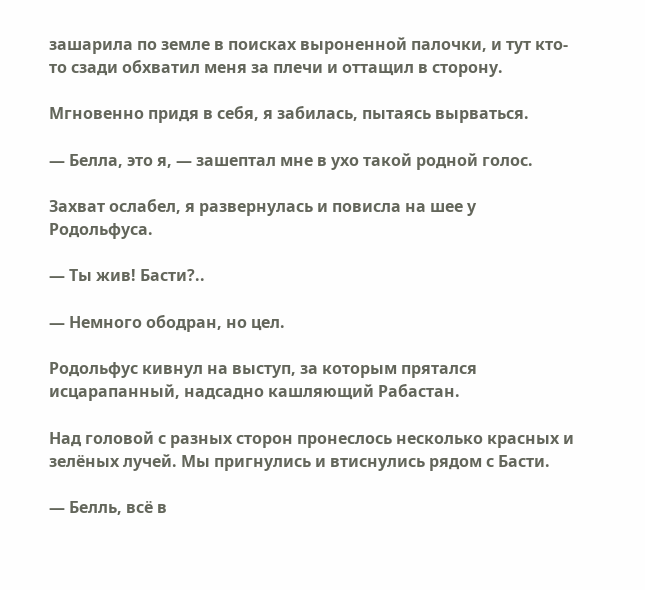зашарила по земле в поисках выроненной палочки, и тут кто-то сзади обхватил меня за плечи и оттащил в сторону.

Мгновенно придя в себя, я забилась, пытаясь вырваться.

— Белла, это я, — зашептал мне в ухо такой родной голос.

Захват ослабел, я развернулась и повисла на шее у Родольфуса.

— Ты жив! Басти?..

— Немного ободран, но цел.

Родольфус кивнул на выступ, за которым прятался исцарапанный, надсадно кашляющий Рабастан.

Над головой с разных сторон пронеслось несколько красных и зелёных лучей. Мы пригнулись и втиснулись рядом с Басти.

— Белль, всё в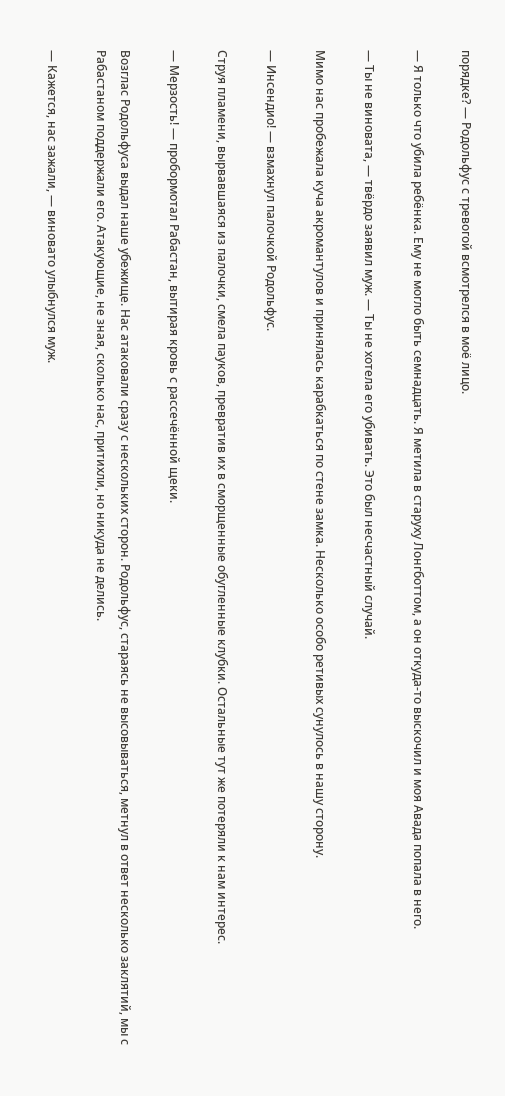порядке? — Родольфус с тревогой всмотрелся в моё лицо.

— Я только что убила ребёнка. Ему не могло быть семнадцать. Я метила в старуху Лонгботтом, а он откуда-то выскочил и моя Авада попала в него.

— Ты не виновата, — твёрдо заявил муж. — Ты не хотела его убивать. Это был несчастный случай.

Мимо нас пробежала куча акромантулов и принялась карабкаться по стене замка. Несколько особо ретивых сунулось в нашу сторону.

— Инсендио! — взмахнул палочкой Родольфус.

Струя пламени, вырвавшаяся из палочки, смела пауков, превратив их в сморщенные обугленные клубки. Остальные тут же потеряли к нам интерес.

— Мерзость! — пробормотал Рабастан, вытирая кровь с рассечённой щеки.

Возглас Родольфуса выдал наше убежище. Нас атаковали сразу с нескольких сторон. Родольфус, стараясь не высовываться, метнул в ответ несколько заклятий, мы с Рабастаном поддержали его. Атакующие, не зная, сколько нас, притихли, но никуда не делись.

— Кажется, нас зажали, — виновато улыбнулся муж.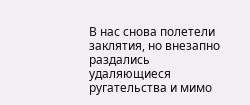В нас снова полетели заклятия, но внезапно раздались удаляющиеся ругательства и мимо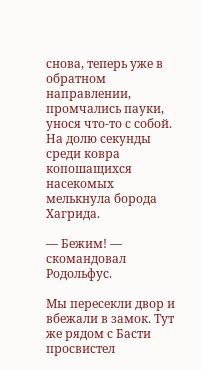снова, теперь уже в обратном направлении, промчались пауки, унося что-то с собой. На долю секунды среди ковра копошащихся насекомых мелькнула борода Хагрида.

— Бежим! — скомандовал Родольфус.

Мы пересекли двор и вбежали в замок. Тут же рядом с Басти просвистел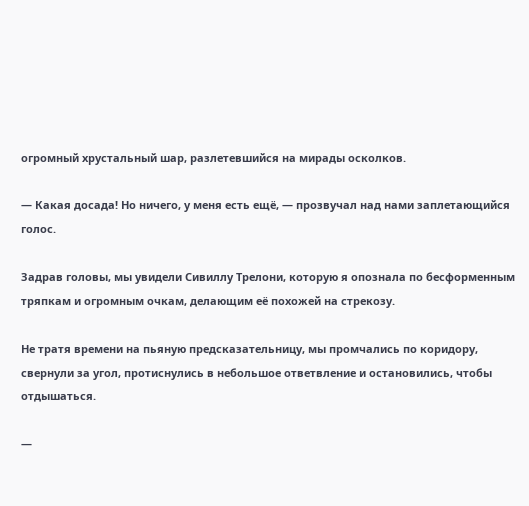огромный хрустальный шар, разлетевшийся на мирады осколков.

— Какая досада! Но ничего, у меня есть ещё, — прозвучал над нами заплетающийся голос.

Задрав головы, мы увидели Сивиллу Трелони, которую я опознала по бесформенным тряпкам и огромным очкам, делающим её похожей на стрекозу.

Не тратя времени на пьяную предсказательницу, мы промчались по коридору, свернули за угол, протиснулись в небольшое ответвление и остановились, чтобы отдышаться.

—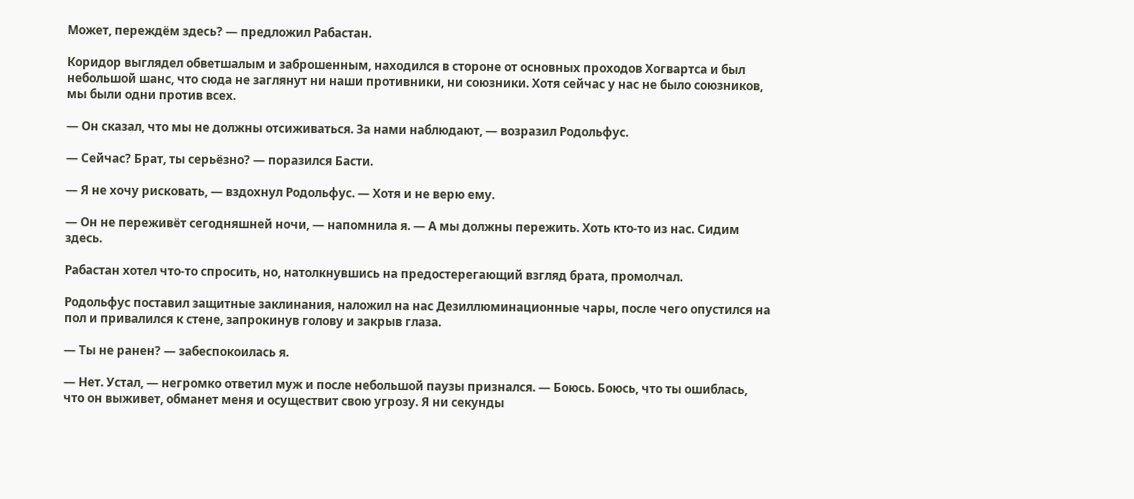Может, переждём здесь? — предложил Рабастан.

Коридор выглядел обветшалым и заброшенным, находился в стороне от основных проходов Хогвартса и был небольшой шанс, что сюда не заглянут ни наши противники, ни союзники. Хотя сейчас у нас не было союзников, мы были одни против всех.

— Он сказал, что мы не должны отсиживаться. За нами наблюдают, — возразил Родольфус.

— Сейчас? Брат, ты серьёзно? — поразился Басти.

— Я не хочу рисковать, — вздохнул Родольфус. — Хотя и не верю ему.

— Он не переживёт сегодняшней ночи, — напомнила я. — А мы должны пережить. Хоть кто-то из нас. Сидим здесь.

Рабастан хотел что-то спросить, но, натолкнувшись на предостерегающий взгляд брата, промолчал.

Родольфус поставил защитные заклинания, наложил на нас Дезиллюминационные чары, после чего опустился на пол и привалился к стене, запрокинув голову и закрыв глаза.

— Ты не ранен? — забеспокоилась я.

— Нет. Устал, — негромко ответил муж и после небольшой паузы признался. — Боюсь. Боюсь, что ты ошиблась, что он выживет, обманет меня и осуществит свою угрозу. Я ни секунды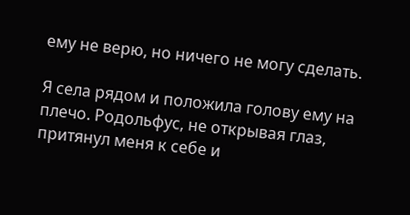ему не верю, но ничего не могу сделать.

Я села рядом и положила голову ему на плечо. Родольфус, не открывая глаз, притянул меня к себе и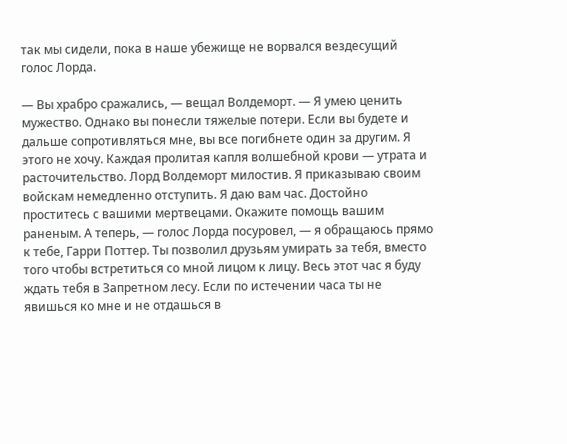так мы сидели, пока в наше убежище не ворвался вездесущий голос Лорда.

— Вы храбро сражались, — вещал Волдеморт. — Я умею ценить мужество. Однако вы понесли тяжелые потери. Если вы будете и дальше сопротивляться мне, вы все погибнете один за другим. Я этого не хочу. Каждая пролитая капля волшебной крови — утрата и расточительство. Лорд Волдеморт милостив. Я приказываю своим войскам немедленно отступить. Я даю вам час. Достойно проститесь с вашими мертвецами. Окажите помощь вашим раненым. А теперь, — голос Лорда посуровел, — я обращаюсь прямо к тебе, Гарри Поттер. Ты позволил друзьям умирать за тебя, вместо того чтобы встретиться со мной лицом к лицу. Весь этот час я буду ждать тебя в Запретном лесу. Если по истечении часа ты не явишься ко мне и не отдашься в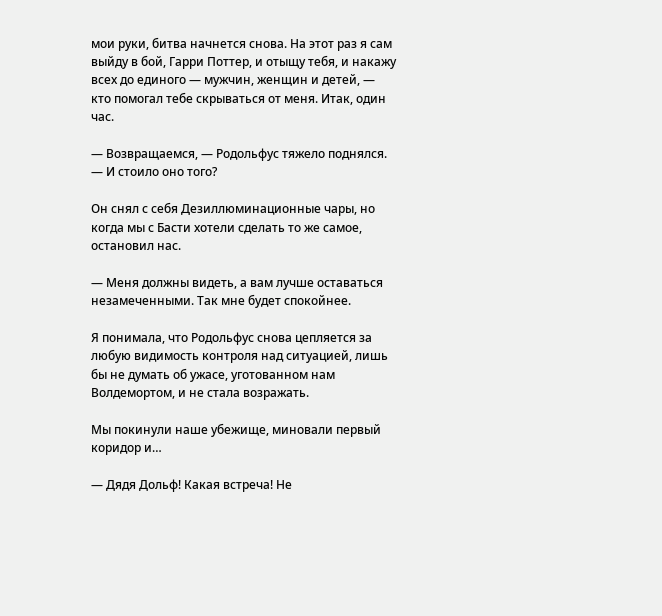мои руки, битва начнется снова. На этот раз я сам выйду в бой, Гарри Поттер, и отыщу тебя, и накажу всех до единого — мужчин, женщин и детей, — кто помогал тебе скрываться от меня. Итак, один час.

— Возвращаемся, — Родольфус тяжело поднялся. — И стоило оно того?

Он снял с себя Дезиллюминационные чары, но когда мы с Басти хотели сделать то же самое, остановил нас.

— Меня должны видеть, а вам лучше оставаться незамеченными. Так мне будет спокойнее.

Я понимала, что Родольфус снова цепляется за любую видимость контроля над ситуацией, лишь бы не думать об ужасе, уготованном нам Волдемортом, и не стала возражать.

Мы покинули наше убежище, миновали первый коридор и…

— Дядя Дольф! Какая встреча! Не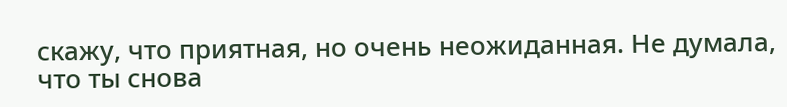скажу, что приятная, но очень неожиданная. Не думала, что ты снова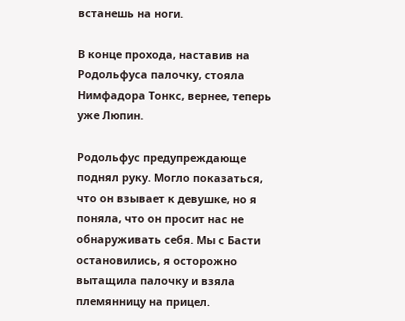встанешь на ноги.

В конце прохода, наставив на Родольфуса палочку, стояла Нимфадора Тонкс, вернее, теперь уже Люпин.

Родольфус предупреждающе поднял руку. Могло показаться, что он взывает к девушке, но я поняла, что он просит нас не обнаруживать себя. Мы с Басти остановились, я осторожно вытащила палочку и взяла племянницу на прицел.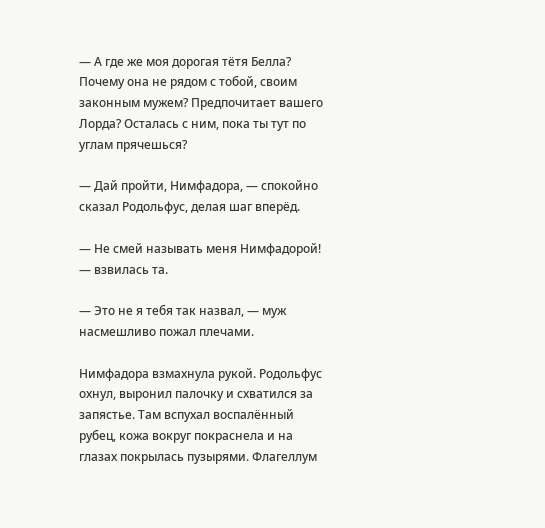— А где же моя дорогая тётя Белла? Почему она не рядом с тобой, своим законным мужем? Предпочитает вашего Лорда? Осталась с ним, пока ты тут по углам прячешься?

— Дай пройти, Нимфадора, — спокойно сказал Родольфус, делая шаг вперёд.

— Не смей называть меня Нимфадорой! — взвилась та.

— Это не я тебя так назвал, — муж насмешливо пожал плечами.

Нимфадора взмахнула рукой. Родольфус охнул, выронил палочку и схватился за запястье. Там вспухал воспалённый рубец, кожа вокруг покраснела и на глазах покрылась пузырями. Флагеллум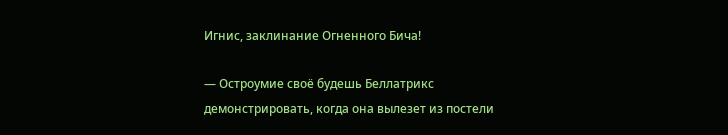Игнис, заклинание Огненного Бича!

— Остроумие своё будешь Беллатрикс демонстрировать, когда она вылезет из постели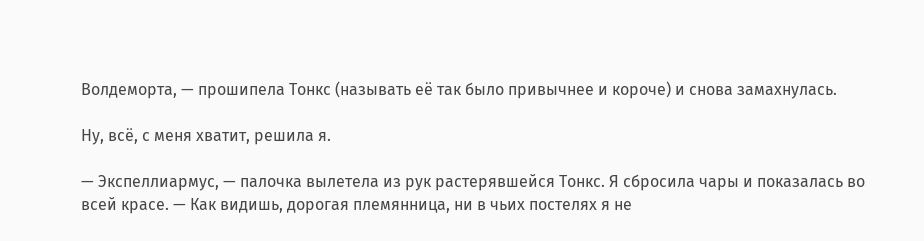Волдеморта, — прошипела Тонкс (называть её так было привычнее и короче) и снова замахнулась.

Ну, всё, с меня хватит, решила я.

— Экспеллиармус, — палочка вылетела из рук растерявшейся Тонкс. Я сбросила чары и показалась во всей красе. — Как видишь, дорогая племянница, ни в чьих постелях я не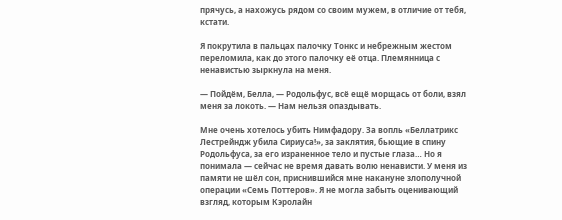прячусь, а нахожусь рядом со своим мужем, в отличие от тебя, кстати.

Я покрутила в пальцах палочку Тонкс и небрежным жестом переломила, как до этого палочку её отца. Племянница с ненавистью зыркнула на меня.

— Пойдём, Белла, — Родольфус, всё ещё морщась от боли, взял меня за локоть. — Нам нельзя опаздывать.

Мне очень хотелось убить Нимфадору. За вопль «Беллатрикс Лестрейндж убила Сириуса!», за заклятия, бьющие в спину Родольфуса, за его израненное тело и пустые глаза… Но я понимала — сейчас не время давать волю ненависти. У меня из памяти не шёл сон, приснившийся мне накануне злополучной операции «Семь Поттеров». Я не могла забыть оценивающий взгляд, которым Кэролайн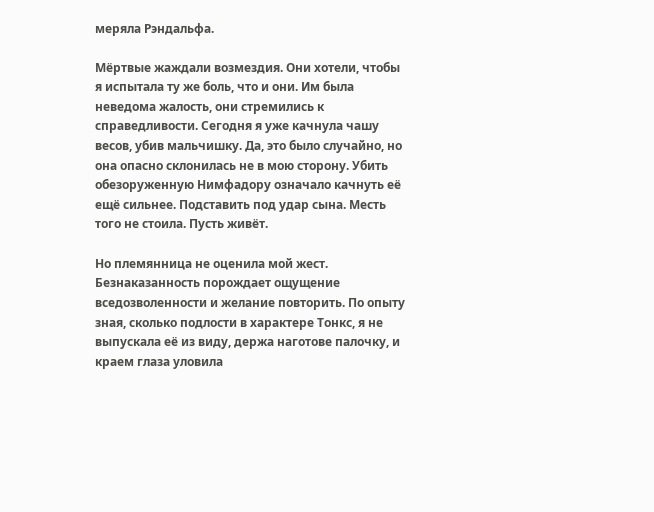меряла Рэндальфа.

Мёртвые жаждали возмездия. Они хотели, чтобы я испытала ту же боль, что и они. Им была неведома жалость, они стремились к справедливости. Сегодня я уже качнула чашу весов, убив мальчишку. Да, это было случайно, но она опасно склонилась не в мою сторону. Убить обезоруженную Нимфадору означало качнуть её ещё сильнее. Подставить под удар сына. Месть того не стоила. Пусть живёт.

Но племянница не оценила мой жест. Безнаказанность порождает ощущение вседозволенности и желание повторить. По опыту зная, сколько подлости в характере Тонкс, я не выпускала её из виду, держа наготове палочку, и краем глаза уловила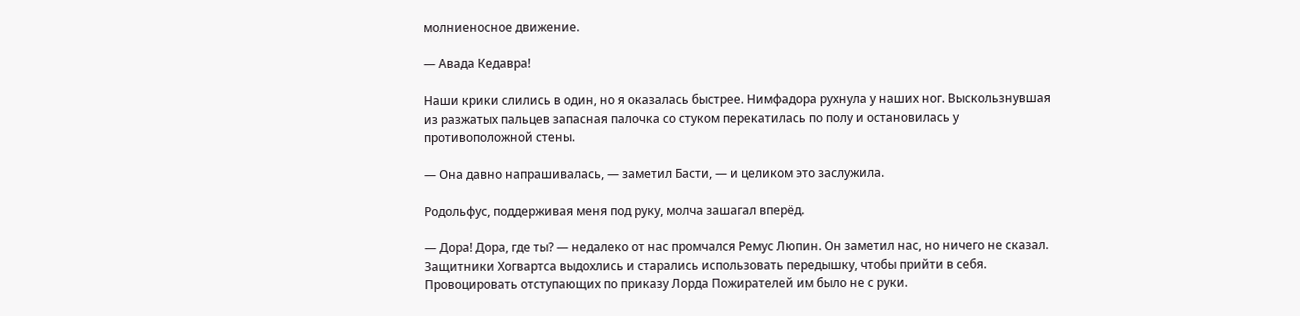молниеносное движение.

— Авада Кедавра!

Наши крики слились в один, но я оказалась быстрее. Нимфадора рухнула у наших ног. Выскользнувшая из разжатых пальцев запасная палочка со стуком перекатилась по полу и остановилась у противоположной стены.

— Она давно напрашивалась, — заметил Басти, — и целиком это заслужила.

Родольфус, поддерживая меня под руку, молча зашагал вперёд.

— Дора! Дора, где ты? — недалеко от нас промчался Ремус Люпин. Он заметил нас, но ничего не сказал. Защитники Хогвартса выдохлись и старались использовать передышку, чтобы прийти в себя. Провоцировать отступающих по приказу Лорда Пожирателей им было не с руки.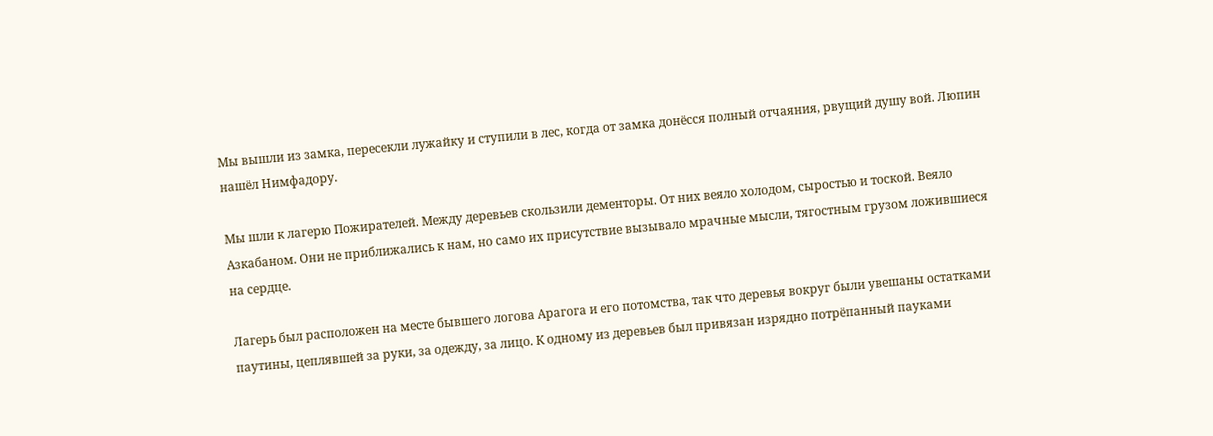Мы вышли из замка, пересекли лужайку и ступили в лес, когда от замка донёсся полный отчаяния, рвущий душу вой. Люпин нашёл Нимфадору.

Мы шли к лагерю Пожирателей. Между деревьев скользили дементоры. От них веяло холодом, сыростью и тоской. Веяло Азкабаном. Они не приближались к нам, но само их присутствие вызывало мрачные мысли, тягостным грузом ложившиеся на сердце.

Лагерь был расположен на месте бывшего логова Арагога и его потомства, так что деревья вокруг были увешаны остатками паутины, цеплявшей за руки, за одежду, за лицо. К одному из деревьев был привязан изрядно потрёпанный пауками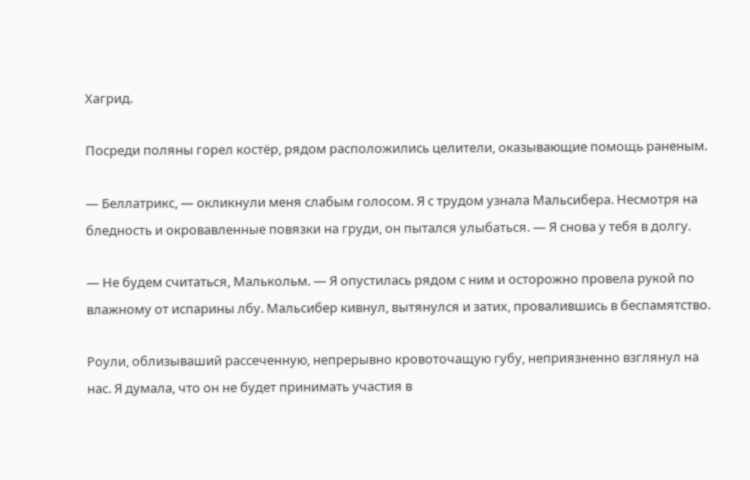Хагрид.

Посреди поляны горел костёр, рядом расположились целители, оказывающие помощь раненым.

— Беллатрикс, — окликнули меня слабым голосом. Я с трудом узнала Мальсибера. Несмотря на бледность и окровавленные повязки на груди, он пытался улыбаться. — Я снова у тебя в долгу.

— Не будем считаться, Малькольм. — Я опустилась рядом с ним и осторожно провела рукой по влажному от испарины лбу. Мальсибер кивнул, вытянулся и затих, провалившись в беспамятство.

Роули, облизываший рассеченную, непрерывно кровоточащую губу, неприязненно взглянул на нас. Я думала, что он не будет принимать участия в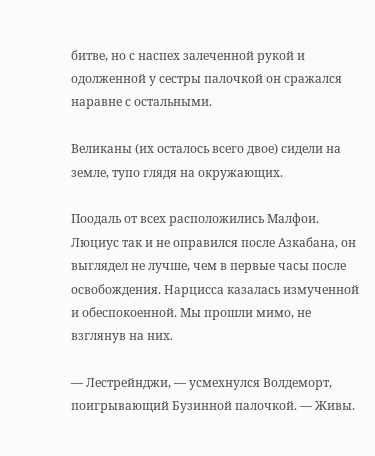битве, но с наспех залеченной рукой и одолженной у сестры палочкой он сражался наравне с остальными.

Великаны (их осталось всего двое) сидели на земле, тупо глядя на окружающих.

Поодаль от всех расположились Малфои. Люциус так и не оправился после Азкабана, он выглядел не лучше, чем в первые часы после освобождения. Нарцисса казалась измученной и обеспокоенной. Мы прошли мимо, не взглянув на них.

— Лестрейнджи, — усмехнулся Волдеморт, поигрывающий Бузинной палочкой. — Живы.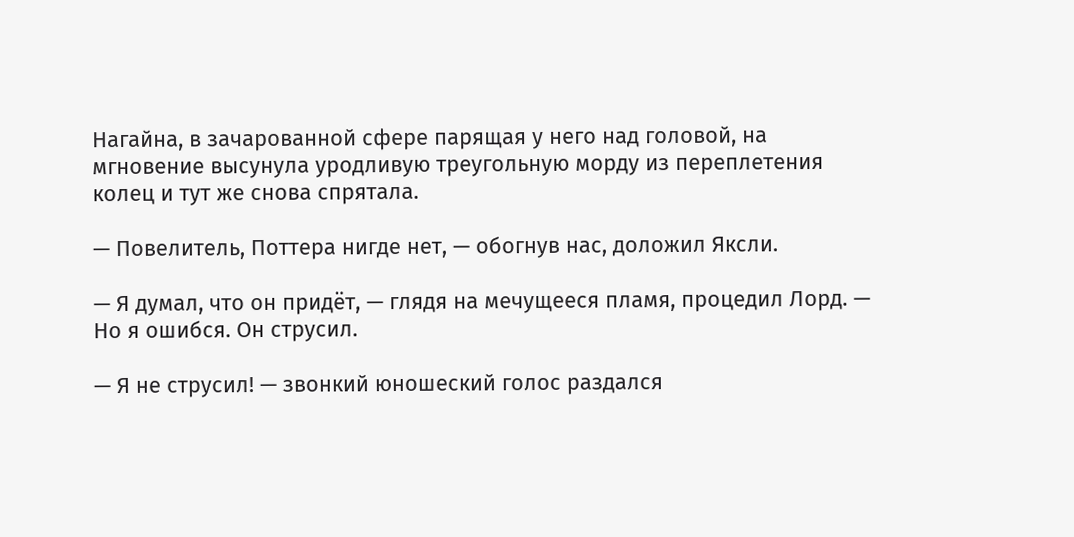Нагайна, в зачарованной сфере парящая у него над головой, на мгновение высунула уродливую треугольную морду из переплетения колец и тут же снова спрятала.

— Повелитель, Поттера нигде нет, — обогнув нас, доложил Яксли.

— Я думал, что он придёт, — глядя на мечущееся пламя, процедил Лорд. — Но я ошибся. Он струсил.

— Я не струсил! — звонкий юношеский голос раздался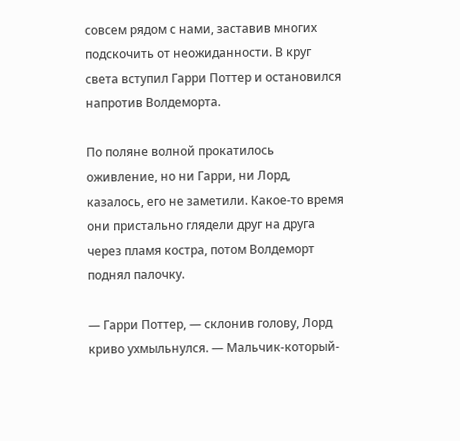совсем рядом с нами, заставив многих подскочить от неожиданности. В круг света вступил Гарри Поттер и остановился напротив Волдеморта.

По поляне волной прокатилось оживление, но ни Гарри, ни Лорд, казалось, его не заметили. Какое-то время они пристально глядели друг на друга через пламя костра, потом Волдеморт поднял палочку.

— Гарри Поттер, — склонив голову, Лорд криво ухмыльнулся. — Мальчик-который-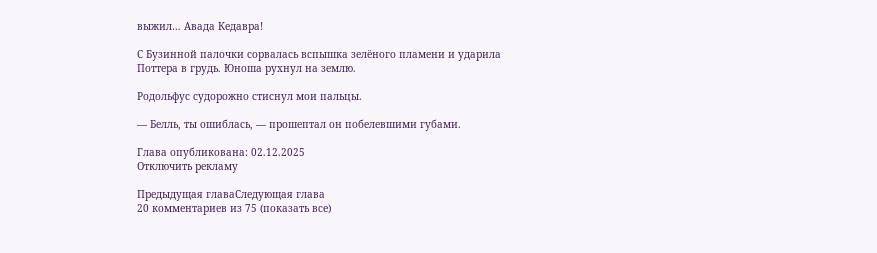выжил… Авада Кедавра!

С Бузинной палочки сорвалась вспышка зелёного пламени и ударила Поттера в грудь. Юноша рухнул на землю.

Родольфус судорожно стиснул мои пальцы.

— Белль, ты ошиблась, — прошептал он побелевшими губами.

Глава опубликована: 02.12.2025
Отключить рекламу

Предыдущая главаСледующая глава
20 комментариев из 75 (показать все)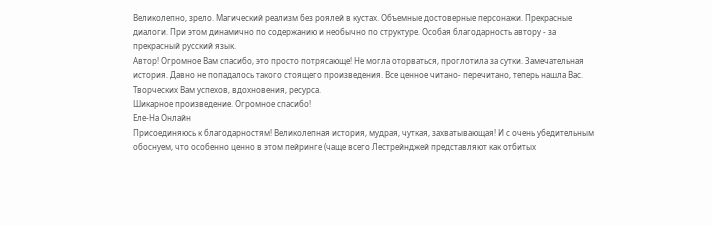Великолепно, зрело. Магический реализм без роялей в кустах. Объемные достоверные персонажи. Прекрасные диалоги. При этом динамично по содержанию и необычно по структуре. Особая благодарность автору - за прекрасный русский язык.
Автор! Огромное Вам спасибо, это просто потрясающе! Не могла оторваться, проглотила за сутки. Замечательная история. Давно не попадалось такого стоящего произведения. Все ценное читано- перечитано, теперь нашла Вас. Творческих Вам успехов, вдохновения, ресурса.
Шикарное произведение. Огромное спасибо!
Еле-На Онлайн
Присоединяюсь к благодарностям! Великолепная история, мудрая, чуткая, захватывающая! И с очень убедительным обоснуем, что особенно ценно в этом пейринге (чаще всего Лестрейнджей представляют как отбитых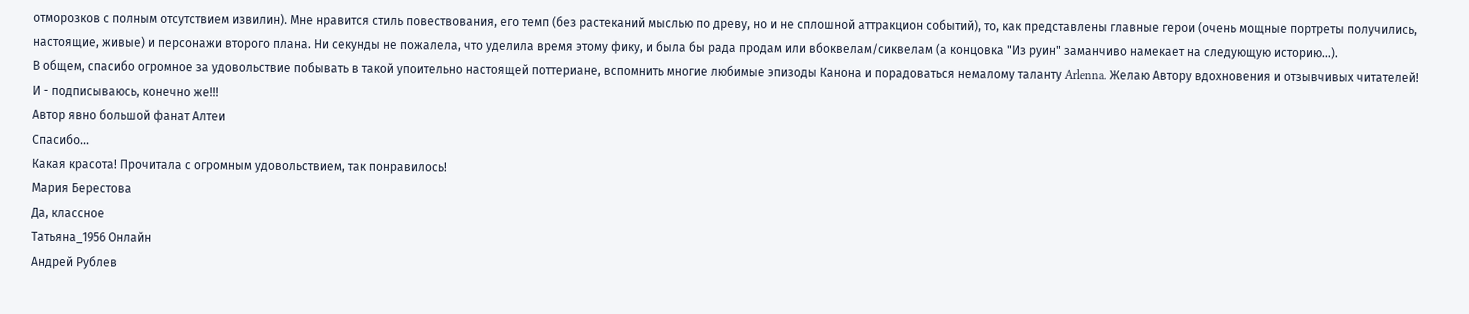отморозков с полным отсутствием извилин). Мне нравится стиль повествования, его темп (без растеканий мыслью по древу, но и не сплошной аттракцион событий), то, как представлены главные герои (очень мощные портреты получились, настоящие, живые) и персонажи второго плана. Ни секунды не пожалела, что уделила время этому фику, и была бы рада продам или вбоквелам/сиквелам (а концовка "Из руин" заманчиво намекает на следующую историю...).
В общем, спасибо огромное за удовольствие побывать в такой упоительно настоящей поттериане, вспомнить многие любимые эпизоды Канона и порадоваться немалому таланту Arlenna. Желаю Автору вдохновения и отзывчивых читателей!
И - подписываюсь, конечно же!!!
Автор явно большой фанат Алтеи
Спасибо...
Какая красота! Прочитала с огромным удовольствием, так понравилось!
Мария Берестова
Да, классное
Татьяна_1956 Онлайн
Андрей Рублев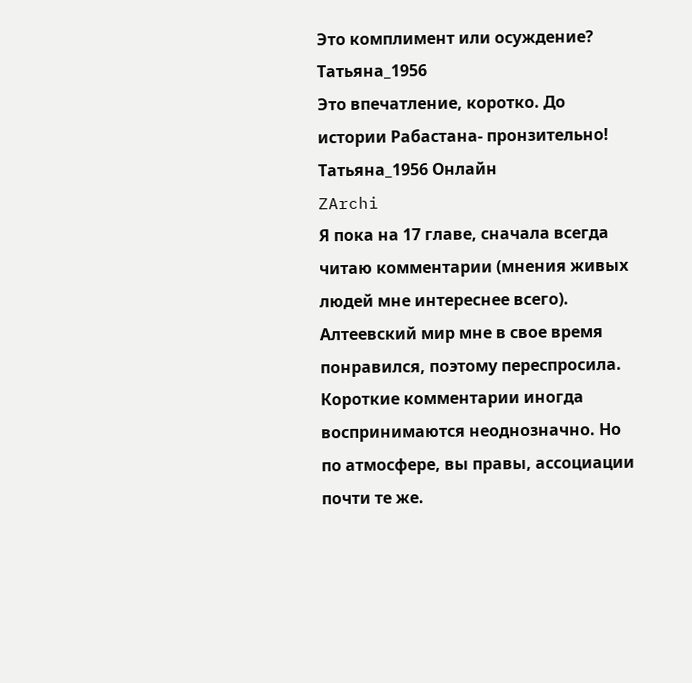Это комплимент или осуждение?
Татьяна_1956
Это впечатление, коротко. До истории Рабастана- пронзительно!
Татьяна_1956 Онлайн
ZArchi
Я пока на 17 главе, сначала всегда читаю комментарии (мнения живых людей мне интереснее всего). Алтеевский мир мне в свое время понравился, поэтому переспросила. Короткие комментарии иногда воспринимаются неоднозначно. Но по атмосфере, вы правы, ассоциации почти те же.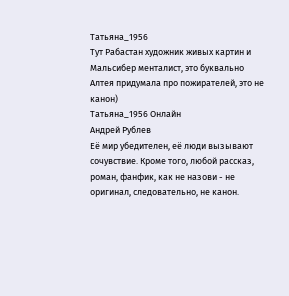Татьяна_1956
Тут Рабастан художник живых картин и Мальсибер менталист, это буквально Алтея придумала про пожирателей, это не канон)
Татьяна_1956 Онлайн
Андрей Рублев
Её мир убедителен, её люди вызывают сочувствие. Кроме того, любой рассказ, роман, фанфик, как не назови - не оригинал, следовательно, не канон.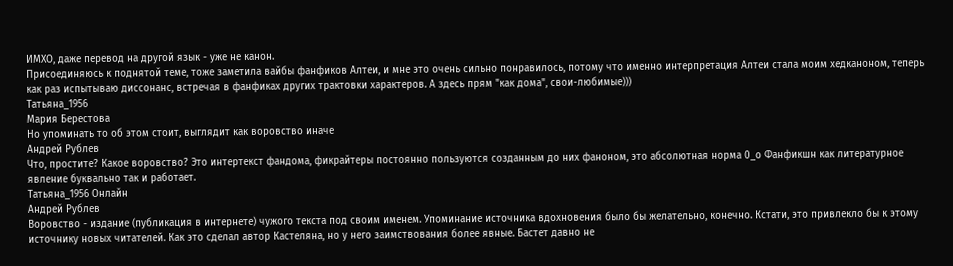ИМХО, даже перевод на другой язык - уже не канон.
Присоединяюсь к поднятой теме, тоже заметила вайбы фанфиков Алтеи, и мне это очень сильно понравилось, потому что именно интерпретация Алтеи стала моим хедканоном, теперь как раз испытываю диссонанс, встречая в фанфиках других трактовки характеров. А здесь прям "как дома", свои-любимые)))
Татьяна_1956
Мария Берестова
Но упоминать то об этом стоит, выглядит как воровство иначе
Андрей Рублев
Что, простите? Какое воровство? Это интертекст фандома, фикрайтеры постоянно пользуются созданным до них фаноном, это абсолютная норма 0_о Фанфикшн как литературное явление буквально так и работает.
Татьяна_1956 Онлайн
Андрей Рублев
Воровство - издание (публикация в интернете) чужого текста под своим именем. Упоминание источника вдохновения было бы желательно, конечно. Кстати, это привлекло бы к этому источнику новых читателей. Как это сделал автор Кастеляна, но у него заимствования более явные. Бастет давно не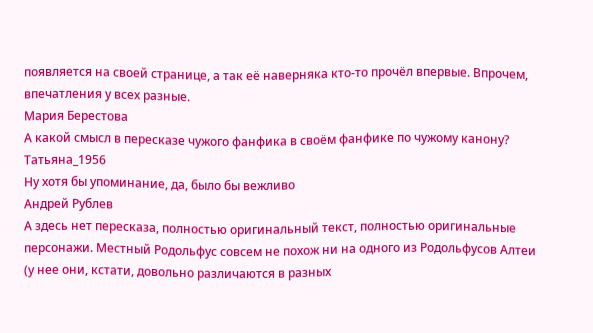появляется на своей странице, а так её наверняка кто-то прочёл впервые. Впрочем, впечатления у всех разные.
Мария Берестова
А какой смысл в пересказе чужого фанфика в своём фанфике по чужому канону?
Татьяна_1956
Ну хотя бы упоминание, да, было бы вежливо
Андрей Рублев
А здесь нет пересказа, полностью оригинальный текст, полностью оригинальные персонажи. Местный Родольфус совсем не похож ни на одного из Родольфусов Алтеи (у нее они, кстати, довольно различаются в разных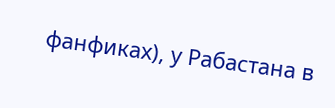фанфиках), у Рабастана в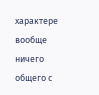характере вообще ничего общего с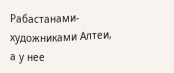Рабастанами-художниками Алтеи, а у нее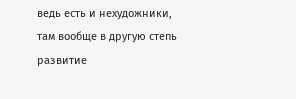ведь есть и нехудожники, там вообще в другую степь развитие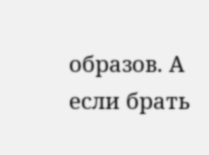образов. А если брать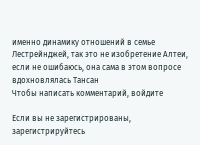именно динамику отношений в семье Лестрейнджей, так это не изобретение Алтеи, если не ошибаюсь, она сама в этом вопросе вдохновлялась Тансан
Чтобы написать комментарий, войдите

Если вы не зарегистрированы, зарегистрируйтесь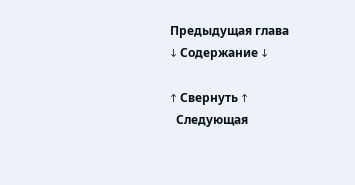Предыдущая глава
↓ Содержание ↓

↑ Свернуть ↑
  Следующая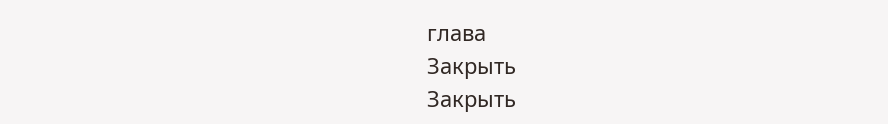глава
Закрыть
Закрыть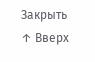Закрыть
↑ Вверх